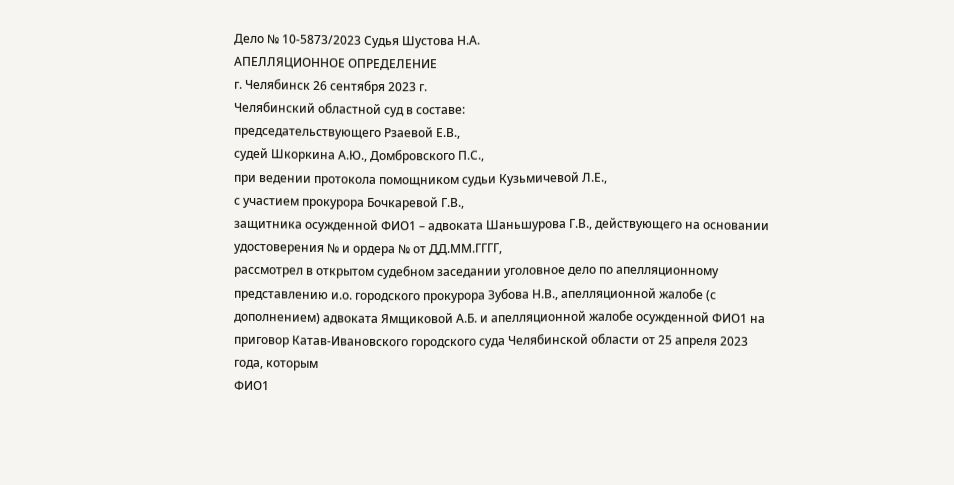Дело № 10-5873/2023 Судья Шустова Н.А.
АПЕЛЛЯЦИОННОЕ ОПРЕДЕЛЕНИЕ
г. Челябинск 26 сентября 2023 г.
Челябинский областной суд в составе:
председательствующего Рзаевой Е.В.,
судей Шкоркина А.Ю., Домбровского П.С.,
при ведении протокола помощником судьи Кузьмичевой Л.Е.,
с участием прокурора Бочкаревой Г.В.,
защитника осужденной ФИО1 – адвоката Шаньшурова Г.В., действующего на основании удостоверения № и ордера № от ДД.ММ.ГГГГ,
рассмотрел в открытом судебном заседании уголовное дело по апелляционному представлению и.о. городского прокурора Зубова Н.В., апелляционной жалобе (с дополнением) адвоката Ямщиковой А.Б. и апелляционной жалобе осужденной ФИО1 на приговор Катав-Ивановского городского суда Челябинской области от 25 апреля 2023 года, которым
ФИО1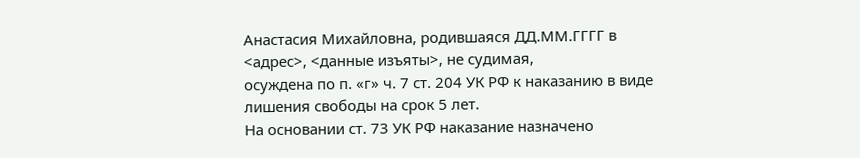Анастасия Михайловна, родившаяся ДД.ММ.ГГГГ в <адрес>, <данные изъяты>, не судимая,
осуждена по п. «г» ч. 7 ст. 204 УК РФ к наказанию в виде лишения свободы на срок 5 лет.
На основании ст. 73 УК РФ наказание назначено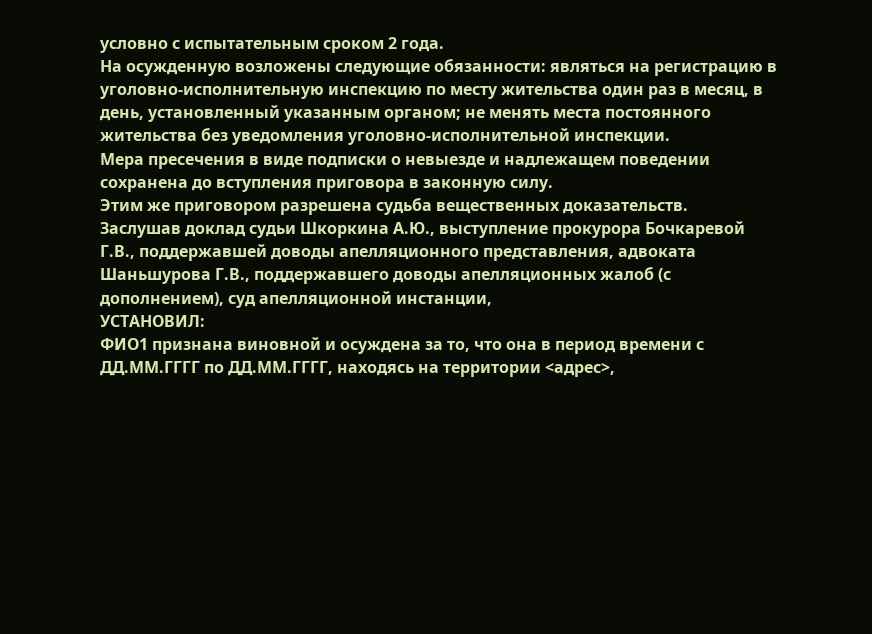условно с испытательным сроком 2 года.
На осужденную возложены следующие обязанности: являться на регистрацию в уголовно-исполнительную инспекцию по месту жительства один раз в месяц, в день, установленный указанным органом; не менять места постоянного жительства без уведомления уголовно-исполнительной инспекции.
Мера пресечения в виде подписки о невыезде и надлежащем поведении сохранена до вступления приговора в законную силу.
Этим же приговором разрешена судьба вещественных доказательств.
Заслушав доклад судьи Шкоркина А.Ю., выступление прокурора Бочкаревой Г.В., поддержавшей доводы апелляционного представления, адвоката Шаньшурова Г.В., поддержавшего доводы апелляционных жалоб (с дополнением), суд апелляционной инстанции,
УСТАНОВИЛ:
ФИО1 признана виновной и осуждена за то, что она в период времени с ДД.ММ.ГГГГ по ДД.ММ.ГГГГ, находясь на территории <адрес>,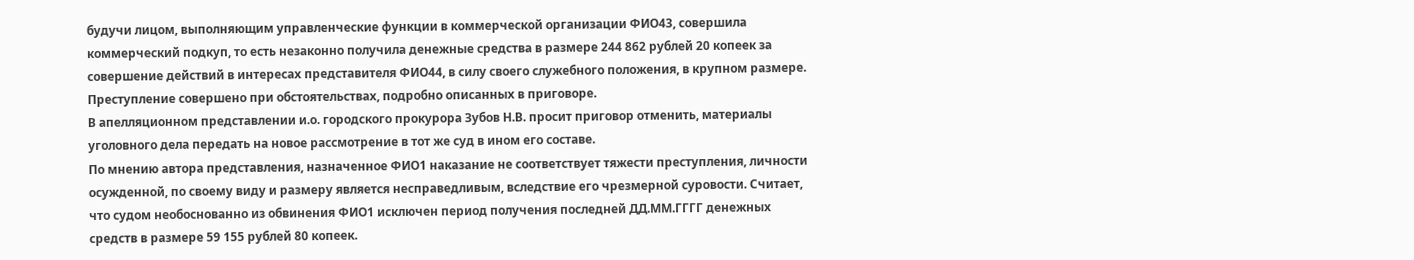будучи лицом, выполняющим управленческие функции в коммерческой организации ФИО43, совершила коммерческий подкуп, то есть незаконно получила денежные средства в размере 244 862 рублей 20 копеек за совершение действий в интересах представителя ФИО44, в силу своего служебного положения, в крупном размере.
Преступление совершено при обстоятельствах, подробно описанных в приговоре.
В апелляционном представлении и.о. городского прокурора Зубов Н.В. просит приговор отменить, материалы уголовного дела передать на новое рассмотрение в тот же суд в ином его составе.
По мнению автора представления, назначенное ФИО1 наказание не соответствует тяжести преступления, личности осужденной, по своему виду и размеру является несправедливым, вследствие его чрезмерной суровости. Считает, что судом необоснованно из обвинения ФИО1 исключен период получения последней ДД.ММ.ГГГГ денежных средств в размере 59 155 рублей 80 копеек.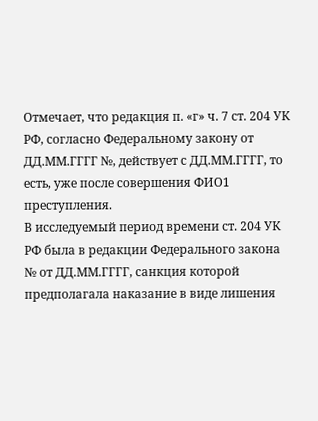Отмечает, что редакция п. «г» ч. 7 ст. 204 УК РФ, согласно Федеральному закону от ДД.ММ.ГГГГ №, действует с ДД.ММ.ГГГГ, то есть, уже после совершения ФИО1 преступления.
В исследуемый период времени ст. 204 УК РФ была в редакции Федерального закона № от ДД.ММ.ГГГГ, санкция которой предполагала наказание в виде лишения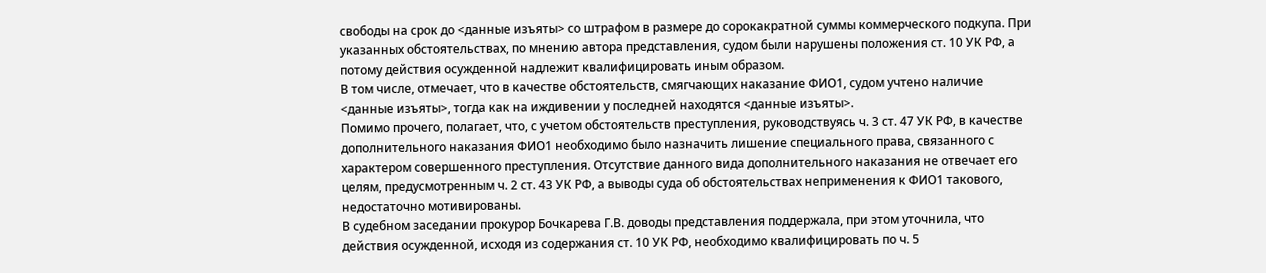свободы на срок до <данные изъяты> со штрафом в размере до сорокакратной суммы коммерческого подкупа. При указанных обстоятельствах, по мнению автора представления, судом были нарушены положения ст. 10 УК РФ, а потому действия осужденной надлежит квалифицировать иным образом.
В том числе, отмечает, что в качестве обстоятельств, смягчающих наказание ФИО1, судом учтено наличие <данные изъяты>, тогда как на иждивении у последней находятся <данные изъяты>.
Помимо прочего, полагает, что, с учетом обстоятельств преступления, руководствуясь ч. 3 ст. 47 УК РФ, в качестве дополнительного наказания ФИО1 необходимо было назначить лишение специального права, связанного с характером совершенного преступления. Отсутствие данного вида дополнительного наказания не отвечает его целям, предусмотренным ч. 2 ст. 43 УК РФ, а выводы суда об обстоятельствах неприменения к ФИО1 такового, недостаточно мотивированы.
В судебном заседании прокурор Бочкарева Г.В. доводы представления поддержала, при этом уточнила, что действия осужденной, исходя из содержания ст. 10 УК РФ, необходимо квалифицировать по ч. 5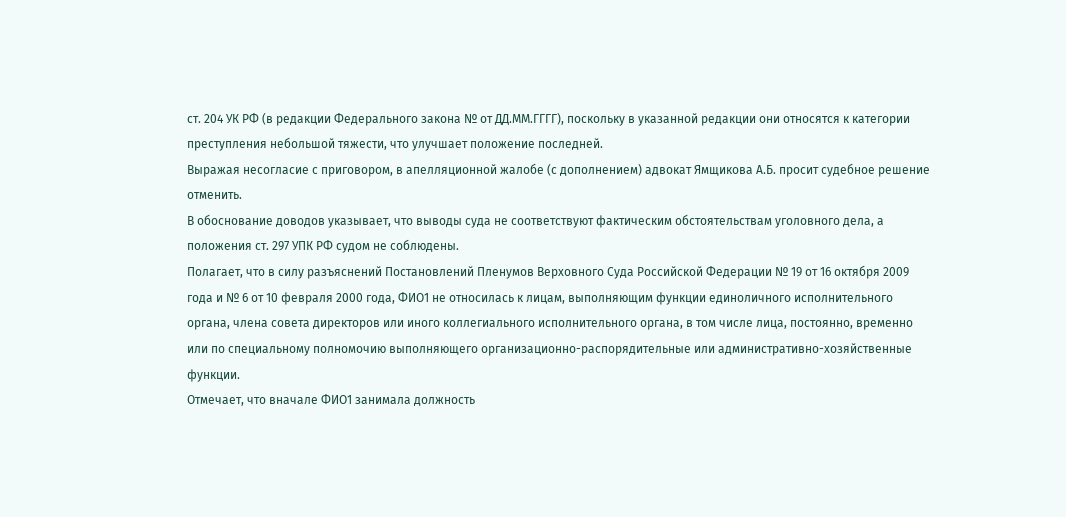ст. 204 УК РФ (в редакции Федерального закона № от ДД.ММ.ГГГГ), поскольку в указанной редакции они относятся к категории преступления небольшой тяжести, что улучшает положение последней.
Выражая несогласие с приговором, в апелляционной жалобе (с дополнением) адвокат Ямщикова А.Б. просит судебное решение отменить.
В обоснование доводов указывает, что выводы суда не соответствуют фактическим обстоятельствам уголовного дела, а положения ст. 297 УПК РФ судом не соблюдены.
Полагает, что в силу разъяснений Постановлений Пленумов Верховного Суда Российской Федерации № 19 от 16 октября 2009 года и № 6 от 10 февраля 2000 года, ФИО1 не относилась к лицам, выполняющим функции единоличного исполнительного органа, члена совета директоров или иного коллегиального исполнительного органа, в том числе лица, постоянно, временно или по специальному полномочию выполняющего организационно-распорядительные или административно-хозяйственные функции.
Отмечает, что вначале ФИО1 занимала должность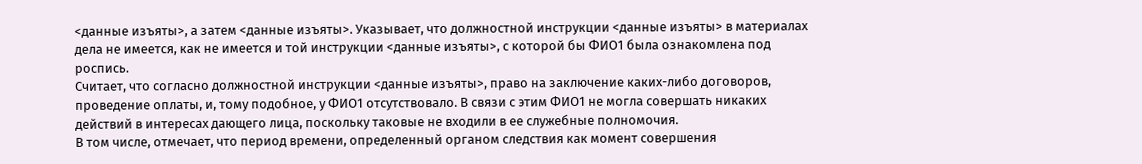<данные изъяты>, а затем <данные изъяты>. Указывает, что должностной инструкции <данные изъяты> в материалах дела не имеется, как не имеется и той инструкции <данные изъяты>, с которой бы ФИО1 была ознакомлена под роспись.
Считает, что согласно должностной инструкции <данные изъяты>, право на заключение каких-либо договоров, проведение оплаты, и, тому подобное, у ФИО1 отсутствовало. В связи с этим ФИО1 не могла совершать никаких действий в интересах дающего лица, поскольку таковые не входили в ее служебные полномочия.
В том числе, отмечает, что период времени, определенный органом следствия как момент совершения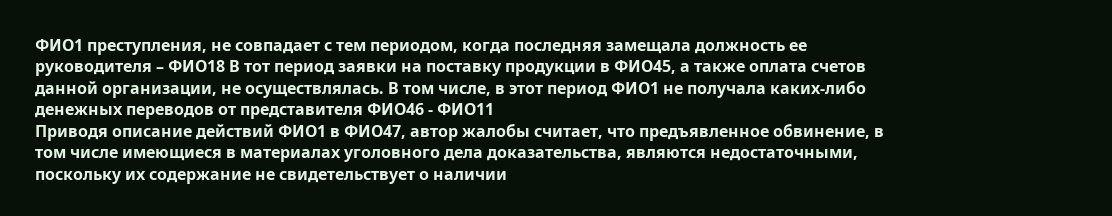ФИО1 преступления, не совпадает с тем периодом, когда последняя замещала должность ее руководителя – ФИО18 В тот период заявки на поставку продукции в ФИО45, а также оплата счетов данной организации, не осуществлялась. В том числе, в этот период ФИО1 не получала каких-либо денежных переводов от представителя ФИО46 - ФИО11
Приводя описание действий ФИО1 в ФИО47, автор жалобы считает, что предъявленное обвинение, в том числе имеющиеся в материалах уголовного дела доказательства, являются недостаточными, поскольку их содержание не свидетельствует о наличии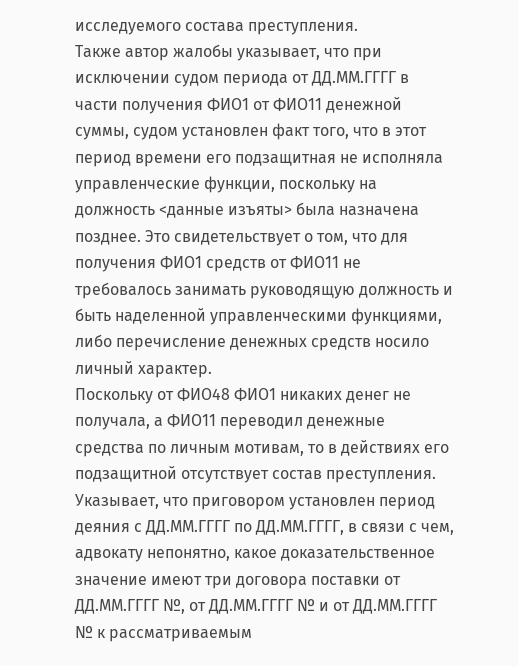исследуемого состава преступления.
Также автор жалобы указывает, что при исключении судом периода от ДД.ММ.ГГГГ в части получения ФИО1 от ФИО11 денежной суммы, судом установлен факт того, что в этот период времени его подзащитная не исполняла управленческие функции, поскольку на должность <данные изъяты> была назначена позднее. Это свидетельствует о том, что для получения ФИО1 средств от ФИО11 не требовалось занимать руководящую должность и быть наделенной управленческими функциями, либо перечисление денежных средств носило личный характер.
Поскольку от ФИО48 ФИО1 никаких денег не получала, а ФИО11 переводил денежные средства по личным мотивам, то в действиях его подзащитной отсутствует состав преступления.
Указывает, что приговором установлен период деяния с ДД.ММ.ГГГГ по ДД.ММ.ГГГГ, в связи с чем, адвокату непонятно, какое доказательственное значение имеют три договора поставки от ДД.ММ.ГГГГ №, от ДД.ММ.ГГГГ № и от ДД.ММ.ГГГГ № к рассматриваемым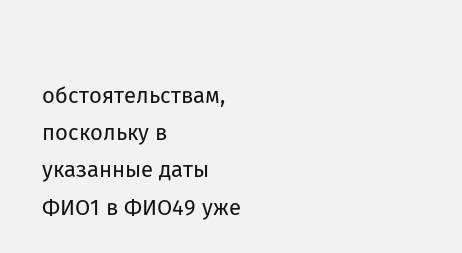обстоятельствам, поскольку в указанные даты ФИО1 в ФИО49 уже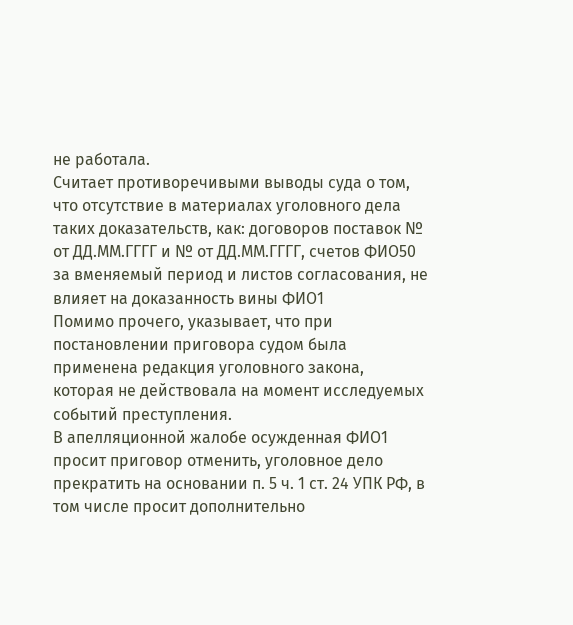не работала.
Считает противоречивыми выводы суда о том, что отсутствие в материалах уголовного дела таких доказательств, как: договоров поставок № от ДД.ММ.ГГГГ и № от ДД.ММ.ГГГГ, счетов ФИО50 за вменяемый период и листов согласования, не влияет на доказанность вины ФИО1
Помимо прочего, указывает, что при постановлении приговора судом была применена редакция уголовного закона, которая не действовала на момент исследуемых событий преступления.
В апелляционной жалобе осужденная ФИО1 просит приговор отменить, уголовное дело прекратить на основании п. 5 ч. 1 ст. 24 УПК РФ, в том числе просит дополнительно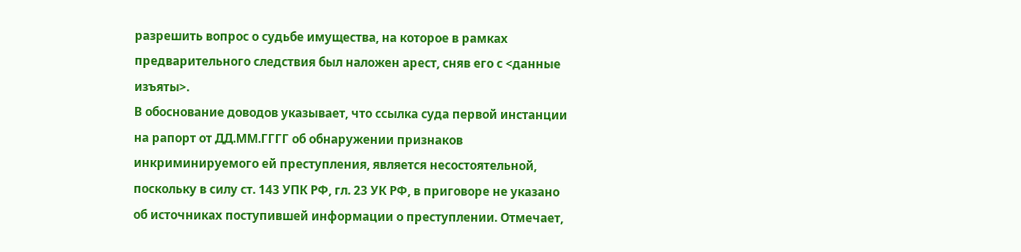разрешить вопрос о судьбе имущества, на которое в рамках предварительного следствия был наложен арест, сняв его с <данные изъяты>.
В обоснование доводов указывает, что ссылка суда первой инстанции на рапорт от ДД.ММ.ГГГГ об обнаружении признаков инкриминируемого ей преступления, является несостоятельной, поскольку в силу ст. 143 УПК РФ, гл. 23 УК РФ, в приговоре не указано об источниках поступившей информации о преступлении. Отмечает,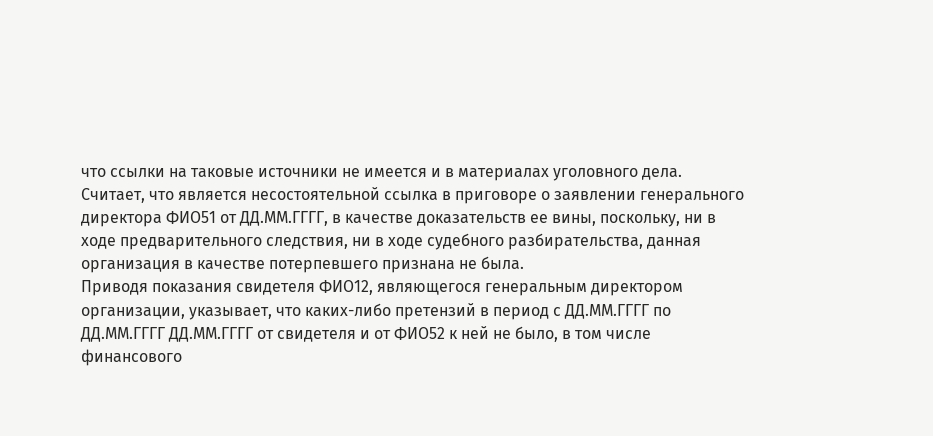что ссылки на таковые источники не имеется и в материалах уголовного дела.
Считает, что является несостоятельной ссылка в приговоре о заявлении генерального директора ФИО51 от ДД.ММ.ГГГГ, в качестве доказательств ее вины, поскольку, ни в ходе предварительного следствия, ни в ходе судебного разбирательства, данная организация в качестве потерпевшего признана не была.
Приводя показания свидетеля ФИО12, являющегося генеральным директором организации, указывает, что каких-либо претензий в период с ДД.ММ.ГГГГ по ДД.ММ.ГГГГ ДД.ММ.ГГГГ от свидетеля и от ФИО52 к ней не было, в том числе финансового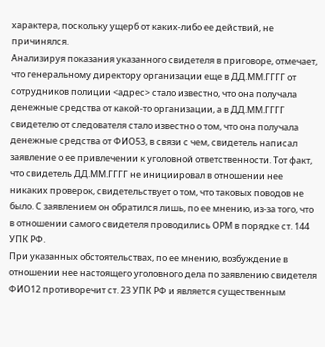характера, поскольку ущерб от каких-либо ее действий, не причинялся.
Анализируя показания указанного свидетеля в приговоре, отмечает, что генеральному директору организации еще в ДД.ММ.ГГГГ от сотрудников полиции <адрес> стало известно, что она получала денежные средства от какой-то организации, а в ДД.ММ.ГГГГ свидетелю от следователя стало известно о том, что она получала денежные средства от ФИО53, в связи с чем, свидетель написал заявление о ее привлечении к уголовной ответственности. Тот факт, что свидетель ДД.ММ.ГГГГ не инициировал в отношении нее никаких проверок, свидетельствует о том, что таковых поводов не было. С заявлением он обратился лишь, по ее мнению, из-за того, что в отношении самого свидетеля проводились ОРМ в порядке ст. 144 УПК РФ.
При указанных обстоятельствах, по ее мнению, возбуждение в отношении нее настоящего уголовного дела по заявлению свидетеля ФИО12 противоречит ст. 23 УПК РФ и является существенным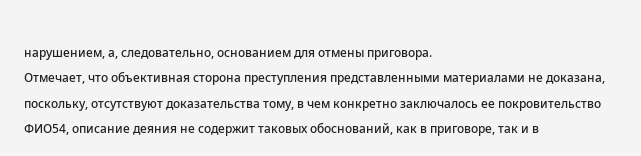нарушением, а, следовательно, основанием для отмены приговора.
Отмечает, что объективная сторона преступления представленными материалами не доказана, поскольку, отсутствуют доказательства тому, в чем конкретно заключалось ее покровительство ФИО54, описание деяния не содержит таковых обоснований, как в приговоре, так и в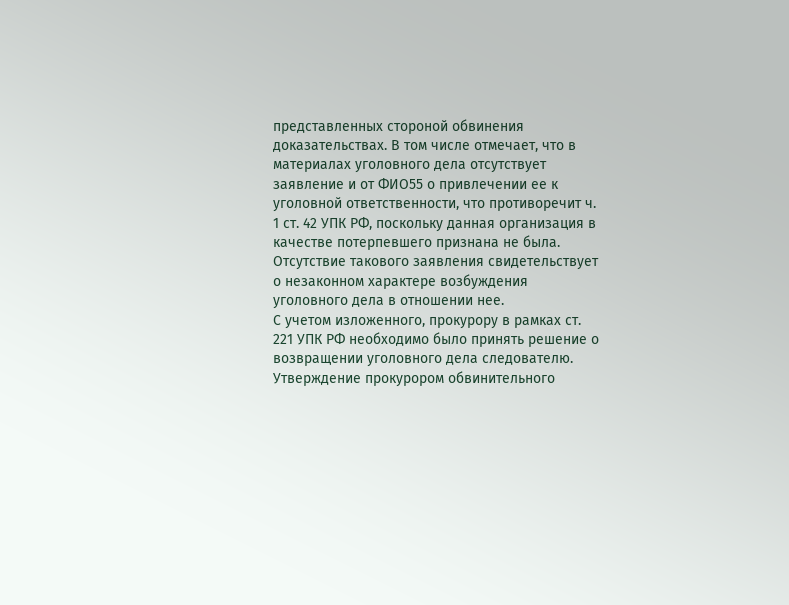представленных стороной обвинения доказательствах. В том числе отмечает, что в материалах уголовного дела отсутствует заявление и от ФИО55 о привлечении ее к уголовной ответственности, что противоречит ч. 1 ст. 42 УПК РФ, поскольку данная организация в качестве потерпевшего признана не была. Отсутствие такового заявления свидетельствует о незаконном характере возбуждения уголовного дела в отношении нее.
С учетом изложенного, прокурору в рамках ст. 221 УПК РФ необходимо было принять решение о возвращении уголовного дела следователю. Утверждение прокурором обвинительного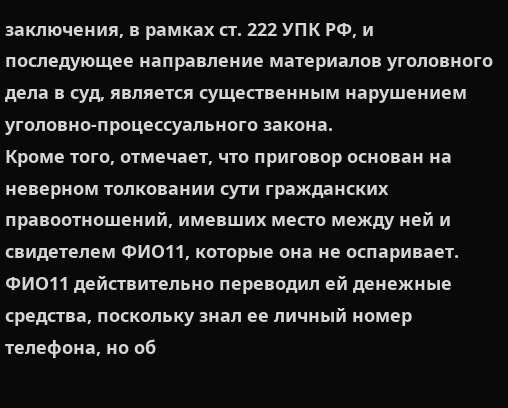заключения, в рамках ст. 222 УПК РФ, и последующее направление материалов уголовного дела в суд, является существенным нарушением уголовно-процессуального закона.
Кроме того, отмечает, что приговор основан на неверном толковании сути гражданских правоотношений, имевших место между ней и свидетелем ФИО11, которые она не оспаривает. ФИО11 действительно переводил ей денежные средства, поскольку знал ее личный номер телефона, но об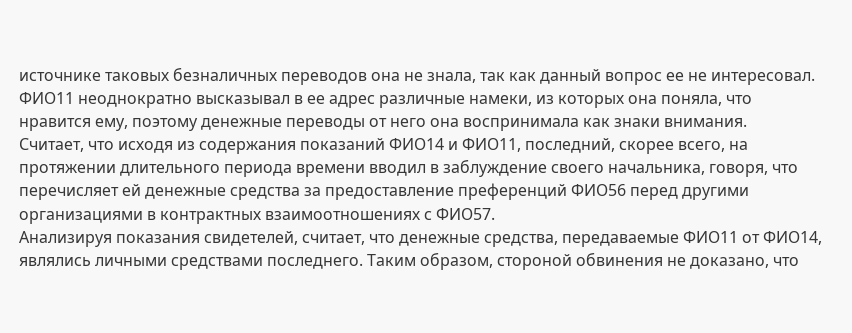источнике таковых безналичных переводов она не знала, так как данный вопрос ее не интересовал. ФИО11 неоднократно высказывал в ее адрес различные намеки, из которых она поняла, что нравится ему, поэтому денежные переводы от него она воспринимала как знаки внимания.
Считает, что исходя из содержания показаний ФИО14 и ФИО11, последний, скорее всего, на протяжении длительного периода времени вводил в заблуждение своего начальника, говоря, что перечисляет ей денежные средства за предоставление преференций ФИО56 перед другими организациями в контрактных взаимоотношениях с ФИО57.
Анализируя показания свидетелей, считает, что денежные средства, передаваемые ФИО11 от ФИО14, являлись личными средствами последнего. Таким образом, стороной обвинения не доказано, что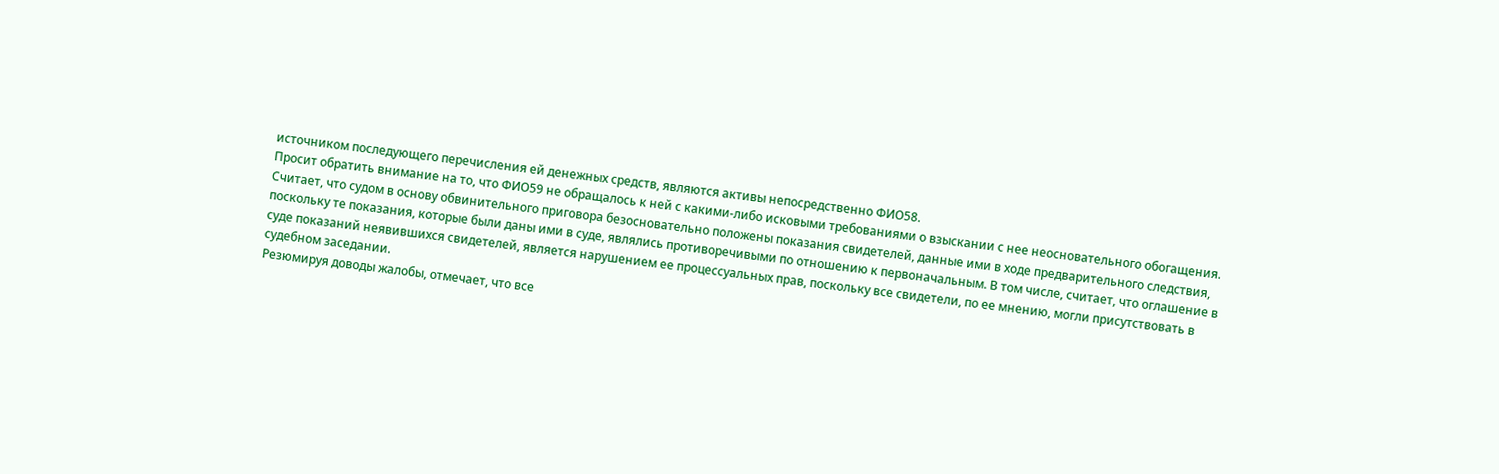источником последующего перечисления ей денежных средств, являются активы непосредственно ФИО58.
Просит обратить внимание на то, что ФИО59 не обращалось к ней с какими-либо исковыми требованиями о взыскании с нее неосновательного обогащения.
Считает, что судом в основу обвинительного приговора безосновательно положены показания свидетелей, данные ими в ходе предварительного следствия, поскольку те показания, которые были даны ими в суде, являлись противоречивыми по отношению к первоначальным. В том числе, считает, что оглашение в суде показаний неявившихся свидетелей, является нарушением ее процессуальных прав, поскольку все свидетели, по ее мнению, могли присутствовать в судебном заседании.
Резюмируя доводы жалобы, отмечает, что все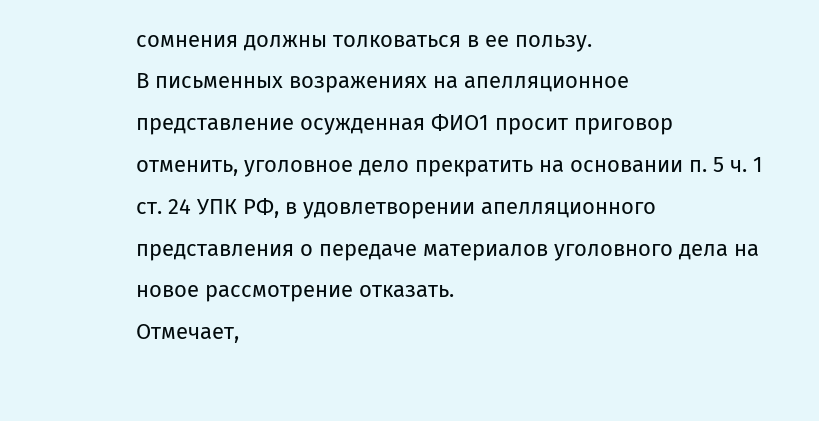сомнения должны толковаться в ее пользу.
В письменных возражениях на апелляционное представление осужденная ФИО1 просит приговор отменить, уголовное дело прекратить на основании п. 5 ч. 1 ст. 24 УПК РФ, в удовлетворении апелляционного представления о передаче материалов уголовного дела на новое рассмотрение отказать.
Отмечает,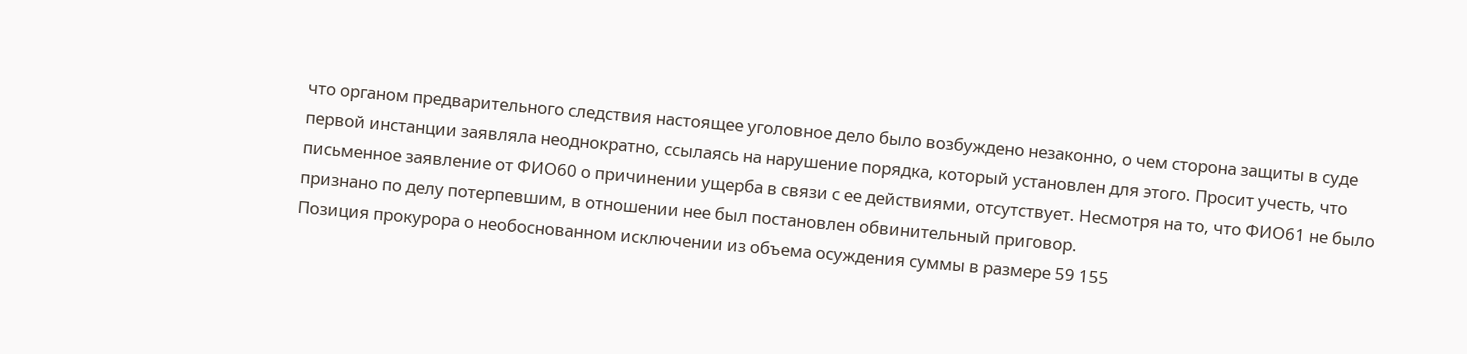что органом предварительного следствия настоящее уголовное дело было возбуждено незаконно, о чем сторона защиты в суде первой инстанции заявляла неоднократно, ссылаясь на нарушение порядка, который установлен для этого. Просит учесть, что письменное заявление от ФИО60 о причинении ущерба в связи с ее действиями, отсутствует. Несмотря на то, что ФИО61 не было признано по делу потерпевшим, в отношении нее был постановлен обвинительный приговор.
Позиция прокурора о необоснованном исключении из объема осуждения суммы в размере 59 155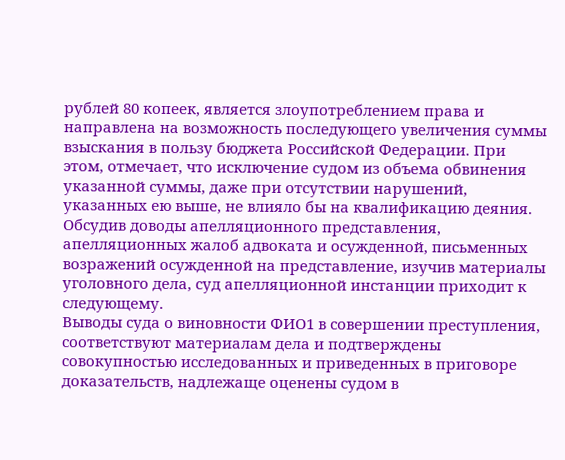рублей 80 копеек, является злоупотреблением права и направлена на возможность последующего увеличения суммы взыскания в пользу бюджета Российской Федерации. При этом, отмечает, что исключение судом из объема обвинения указанной суммы, даже при отсутствии нарушений, указанных ею выше, не влияло бы на квалификацию деяния.
Обсудив доводы апелляционного представления, апелляционных жалоб адвоката и осужденной, письменных возражений осужденной на представление, изучив материалы уголовного дела, суд апелляционной инстанции приходит к следующему.
Выводы суда о виновности ФИО1 в совершении преступления, соответствуют материалам дела и подтверждены совокупностью исследованных и приведенных в приговоре доказательств, надлежаще оценены судом в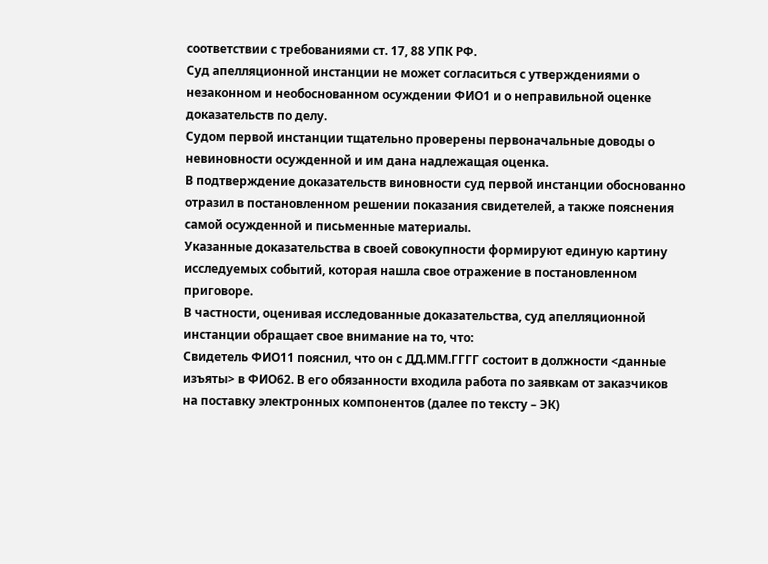соответствии с требованиями ст. 17, 88 УПК РФ.
Суд апелляционной инстанции не может согласиться с утверждениями о незаконном и необоснованном осуждении ФИО1 и о неправильной оценке доказательств по делу.
Судом первой инстанции тщательно проверены первоначальные доводы о невиновности осужденной и им дана надлежащая оценка.
В подтверждение доказательств виновности суд первой инстанции обоснованно отразил в постановленном решении показания свидетелей, а также пояснения самой осужденной и письменные материалы.
Указанные доказательства в своей совокупности формируют единую картину исследуемых событий, которая нашла свое отражение в постановленном приговоре.
В частности, оценивая исследованные доказательства, суд апелляционной инстанции обращает свое внимание на то, что:
Свидетель ФИО11 пояснил, что он с ДД.ММ.ГГГГ состоит в должности <данные изъяты> в ФИО62. В его обязанности входила работа по заявкам от заказчиков на поставку электронных компонентов (далее по тексту – ЭК)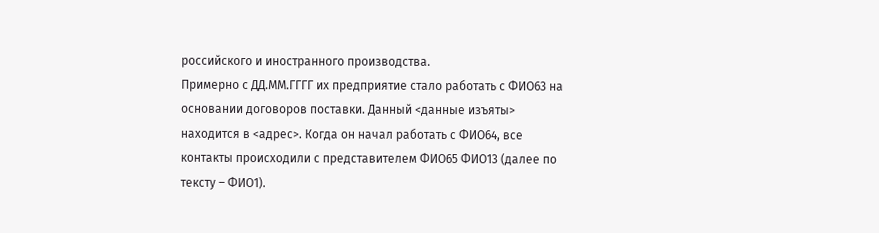российского и иностранного производства.
Примерно с ДД.ММ.ГГГГ их предприятие стало работать с ФИО63 на основании договоров поставки. Данный <данные изъяты> находится в <адрес>. Когда он начал работать с ФИО64, все контакты происходили с представителем ФИО65 ФИО13 (далее по тексту – ФИО1).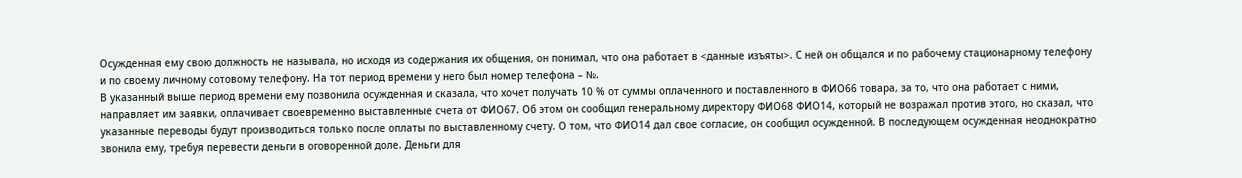Осужденная ему свою должность не называла, но исходя из содержания их общения, он понимал, что она работает в <данные изъяты>. С ней он общался и по рабочему стационарному телефону и по своему личному сотовому телефону. На тот период времени у него был номер телефона – №.
В указанный выше период времени ему позвонила осужденная и сказала, что хочет получать 10 % от суммы оплаченного и поставленного в ФИО66 товара, за то, что она работает с ними, направляет им заявки, оплачивает своевременно выставленные счета от ФИО67. Об этом он сообщил генеральному директору ФИО68 ФИО14, который не возражал против этого, но сказал, что указанные переводы будут производиться только после оплаты по выставленному счету. О том, что ФИО14 дал свое согласие, он сообщил осужденной. В последующем осужденная неоднократно звонила ему, требуя перевести деньги в оговоренной доле. Деньги для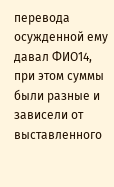перевода осужденной ему давал ФИО14, при этом суммы были разные и зависели от выставленного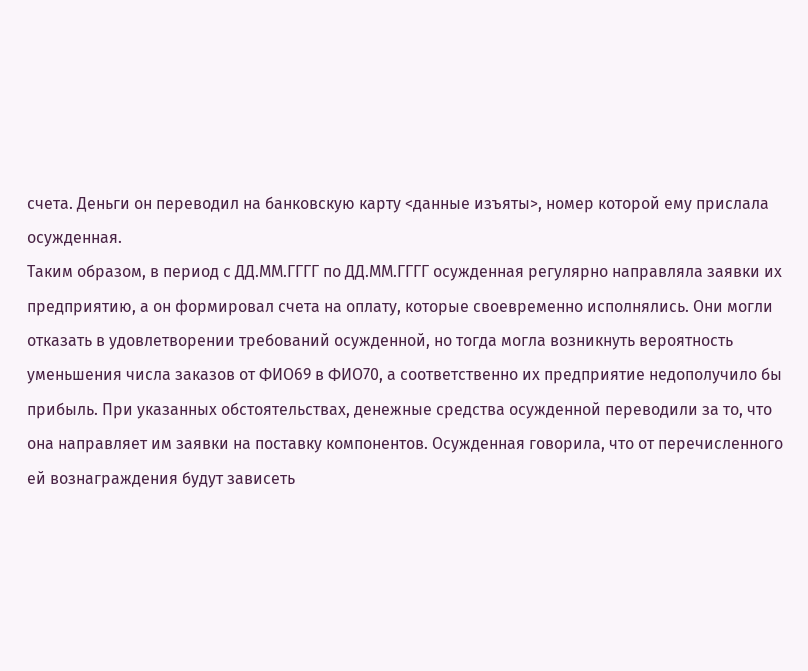счета. Деньги он переводил на банковскую карту <данные изъяты>, номер которой ему прислала осужденная.
Таким образом, в период с ДД.ММ.ГГГГ по ДД.ММ.ГГГГ осужденная регулярно направляла заявки их предприятию, а он формировал счета на оплату, которые своевременно исполнялись. Они могли отказать в удовлетворении требований осужденной, но тогда могла возникнуть вероятность уменьшения числа заказов от ФИО69 в ФИО70, а соответственно их предприятие недополучило бы прибыль. При указанных обстоятельствах, денежные средства осужденной переводили за то, что она направляет им заявки на поставку компонентов. Осужденная говорила, что от перечисленного ей вознаграждения будут зависеть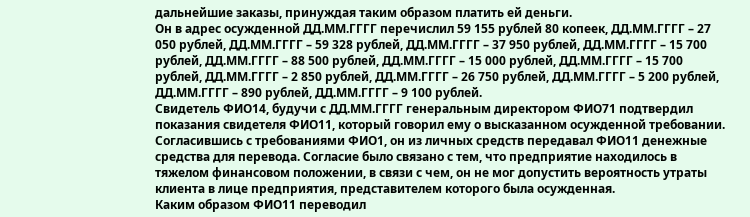дальнейшие заказы, принуждая таким образом платить ей деньги.
Он в адрес осужденной ДД.ММ.ГГГГ перечислил 59 155 рублей 80 копеек, ДД.ММ.ГГГГ – 27 050 рублей, ДД.ММ.ГГГГ – 59 328 рублей, ДД.ММ.ГГГГ – 37 950 рублей, ДД.ММ.ГГГГ – 15 700 рублей, ДД.ММ.ГГГГ – 88 500 рублей, ДД.ММ.ГГГГ – 15 000 рублей, ДД.ММ.ГГГГ – 15 700 рублей, ДД.ММ.ГГГГ – 2 850 рублей, ДД.ММ.ГГГГ – 26 750 рублей, ДД.ММ.ГГГГ – 5 200 рублей, ДД.ММ.ГГГГ – 890 рублей, ДД.ММ.ГГГГ – 9 100 рублей.
Свидетель ФИО14, будучи с ДД.ММ.ГГГГ генеральным директором ФИО71 подтвердил показания свидетеля ФИО11, который говорил ему о высказанном осужденной требовании. Согласившись с требованиями ФИО1, он из личных средств передавал ФИО11 денежные средства для перевода. Согласие было связано с тем, что предприятие находилось в тяжелом финансовом положении, в связи с чем, он не мог допустить вероятность утраты клиента в лице предприятия, представителем которого была осужденная.
Каким образом ФИО11 переводил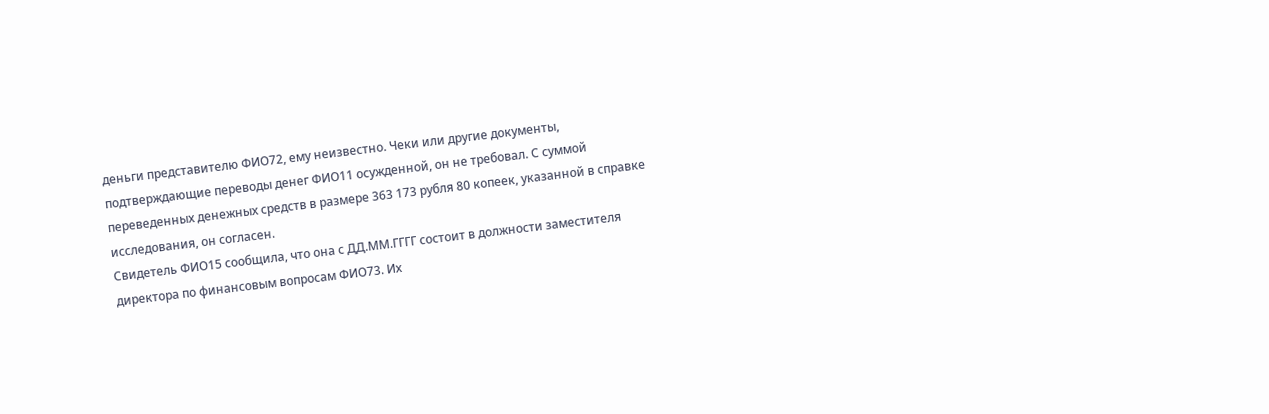деньги представителю ФИО72, ему неизвестно. Чеки или другие документы, подтверждающие переводы денег ФИО11 осужденной, он не требовал. С суммой переведенных денежных средств в размере 363 173 рубля 80 копеек, указанной в справке исследования, он согласен.
Свидетель ФИО15 сообщила, что она с ДД.ММ.ГГГГ состоит в должности заместителя директора по финансовым вопросам ФИО73. Их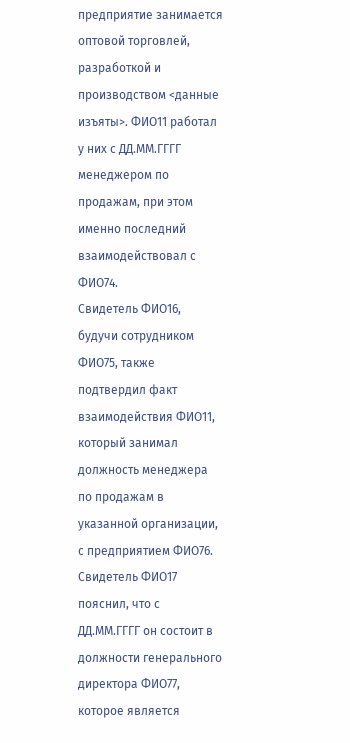предприятие занимается оптовой торговлей, разработкой и производством <данные изъяты>. ФИО11 работал у них с ДД.ММ.ГГГГ менеджером по продажам, при этом именно последний взаимодействовал с ФИО74.
Свидетель ФИО16, будучи сотрудником ФИО75, также подтвердил факт взаимодействия ФИО11, который занимал должность менеджера по продажам в указанной организации, с предприятием ФИО76.
Свидетель ФИО17 пояснил, что с ДД.ММ.ГГГГ он состоит в должности генерального директора ФИО77, которое является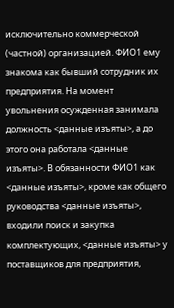исключительно коммерческой (частной) организацией. ФИО1 ему знакома как бывший сотрудник их предприятия. На момент увольнения осужденная занимала должность <данные изъяты>, а до этого она работала <данные изъяты>. В обязанности ФИО1 как <данные изъяты>, кроме как общего руководства <данные изъяты>, входили поиск и закупка комплектующих, <данные изъяты> у поставщиков для предприятия,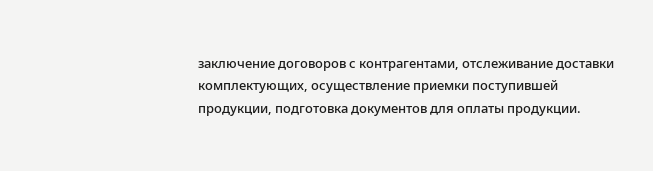заключение договоров с контрагентами, отслеживание доставки комплектующих, осуществление приемки поступившей продукции, подготовка документов для оплаты продукции.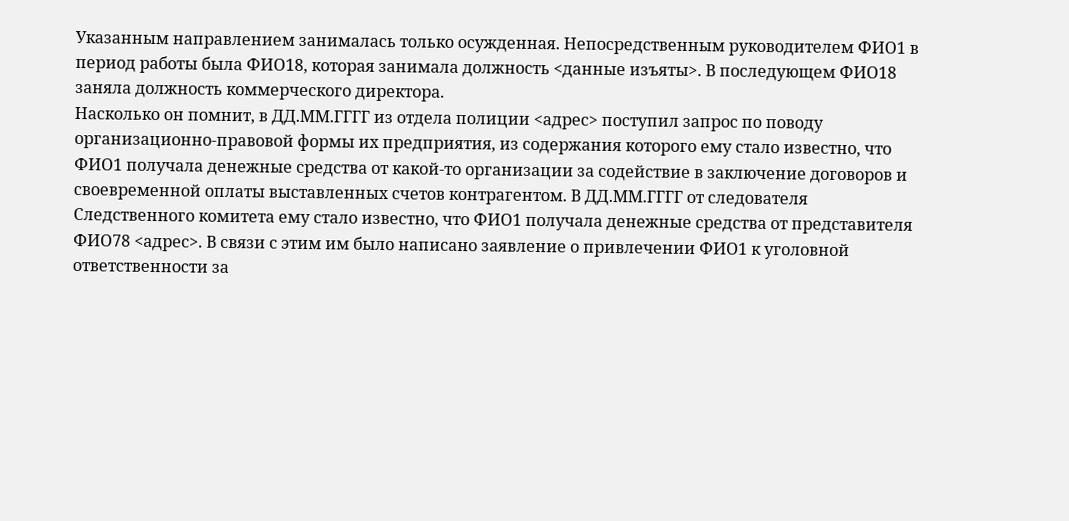Указанным направлением занималась только осужденная. Непосредственным руководителем ФИО1 в период работы была ФИО18, которая занимала должность <данные изъяты>. В последующем ФИО18 заняла должность коммерческого директора.
Насколько он помнит, в ДД.ММ.ГГГГ из отдела полиции <адрес> поступил запрос по поводу организационно-правовой формы их предприятия, из содержания которого ему стало известно, что ФИО1 получала денежные средства от какой-то организации за содействие в заключение договоров и своевременной оплаты выставленных счетов контрагентом. В ДД.ММ.ГГГГ от следователя Следственного комитета ему стало известно, что ФИО1 получала денежные средства от представителя ФИО78 <адрес>. В связи с этим им было написано заявление о привлечении ФИО1 к уголовной ответственности за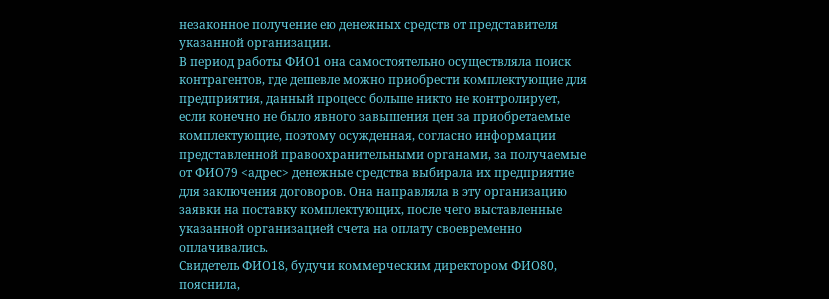незаконное получение ею денежных средств от представителя указанной организации.
В период работы ФИО1 она самостоятельно осуществляла поиск контрагентов, где дешевле можно приобрести комплектующие для предприятия, данный процесс больше никто не контролирует, если конечно не было явного завышения цен за приобретаемые комплектующие, поэтому осужденная, согласно информации представленной правоохранительными органами, за получаемые от ФИО79 <адрес> денежные средства выбирала их предприятие для заключения договоров. Она направляла в эту организацию заявки на поставку комплектующих, после чего выставленные указанной организацией счета на оплату своевременно оплачивались.
Свидетель ФИО18, будучи коммерческим директором ФИО80, пояснила,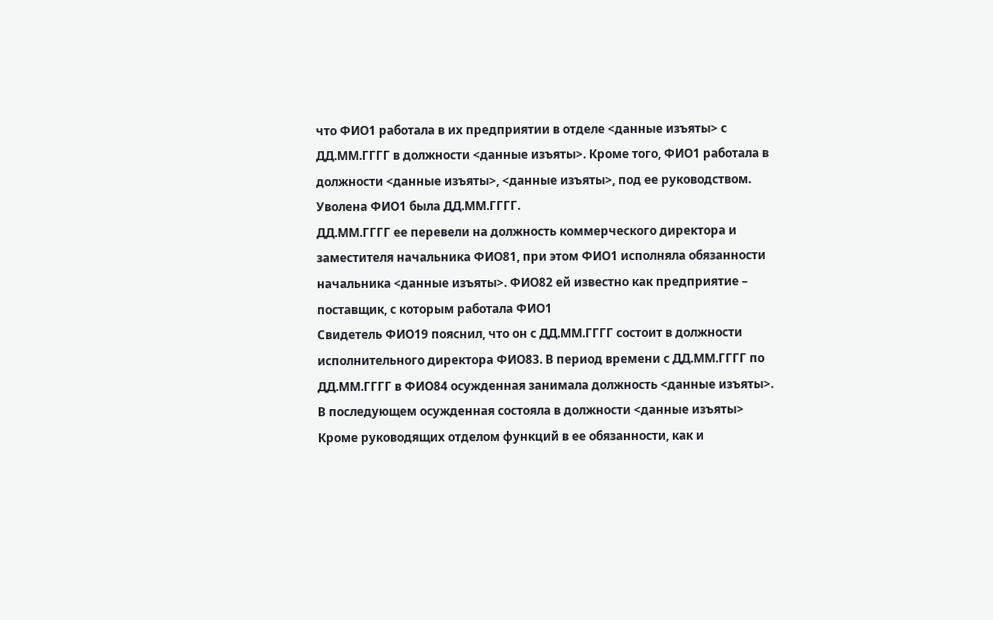что ФИО1 работала в их предприятии в отделе <данные изъяты> с ДД.ММ.ГГГГ в должности <данные изъяты>. Кроме того, ФИО1 работала в должности <данные изъяты>, <данные изъяты>, под ее руководством. Уволена ФИО1 была ДД.ММ.ГГГГ.
ДД.ММ.ГГГГ ее перевели на должность коммерческого директора и заместителя начальника ФИО81, при этом ФИО1 исполняла обязанности начальника <данные изъяты>. ФИО82 ей известно как предприятие – поставщик, с которым работала ФИО1
Свидетель ФИО19 пояснил, что он с ДД.ММ.ГГГГ состоит в должности исполнительного директора ФИО83. В период времени с ДД.ММ.ГГГГ по ДД.ММ.ГГГГ в ФИО84 осужденная занимала должность <данные изъяты>. В последующем осужденная состояла в должности <данные изъяты>
Кроме руководящих отделом функций в ее обязанности, как и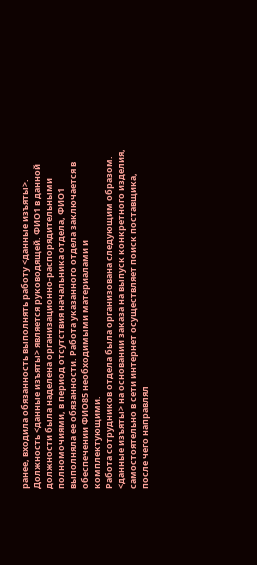ранее, входила обязанность выполнять работу <данные изъяты>. Должность <данные изъяты> является руководящей. ФИО1 в данной должности была наделена организационно-распорядительными полномочиями, в период отсутствия начальника отдела, ФИО1 выполняла ее обязанности. Работа указанного отдела заключается в обеспечении ФИО85 необходимыми материалами и комплектующими.
Работа сотрудников отдела была организована следующим образом. <данные изъяты> на основании заказа на выпуск конкретного изделия, самостоятельно в сети интернет осуществляет поиск поставщика, после чего направлял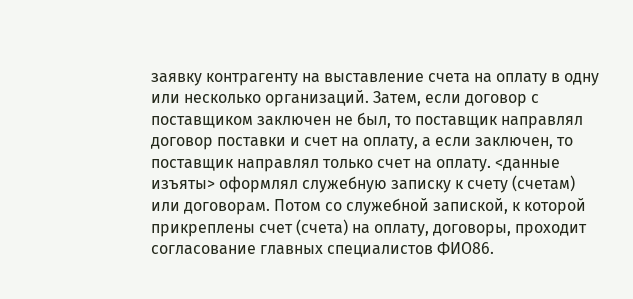заявку контрагенту на выставление счета на оплату в одну или несколько организаций. Затем, если договор с поставщиком заключен не был, то поставщик направлял договор поставки и счет на оплату, а если заключен, то поставщик направлял только счет на оплату. <данные изъяты> оформлял служебную записку к счету (счетам) или договорам. Потом со служебной запиской, к которой прикреплены счет (счета) на оплату, договоры, проходит согласование главных специалистов ФИО86.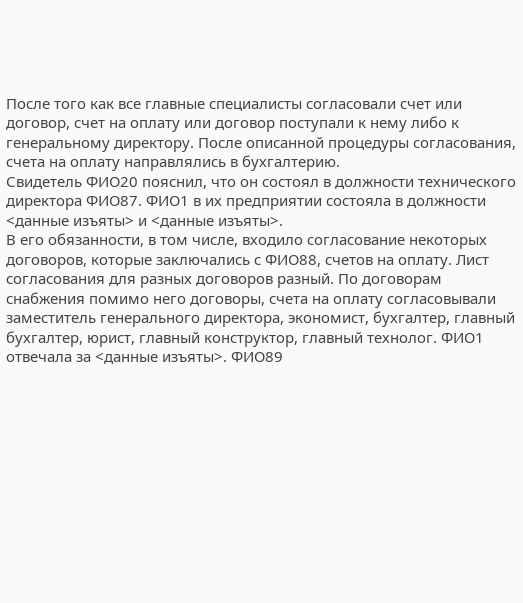После того как все главные специалисты согласовали счет или договор, счет на оплату или договор поступали к нему либо к генеральному директору. После описанной процедуры согласования, счета на оплату направлялись в бухгалтерию.
Свидетель ФИО20 пояснил, что он состоял в должности технического директора ФИО87. ФИО1 в их предприятии состояла в должности <данные изъяты> и <данные изъяты>.
В его обязанности, в том числе, входило согласование некоторых договоров, которые заключались с ФИО88, счетов на оплату. Лист согласования для разных договоров разный. По договорам снабжения помимо него договоры, счета на оплату согласовывали заместитель генерального директора, экономист, бухгалтер, главный бухгалтер, юрист, главный конструктор, главный технолог. ФИО1 отвечала за <данные изъяты>. ФИО89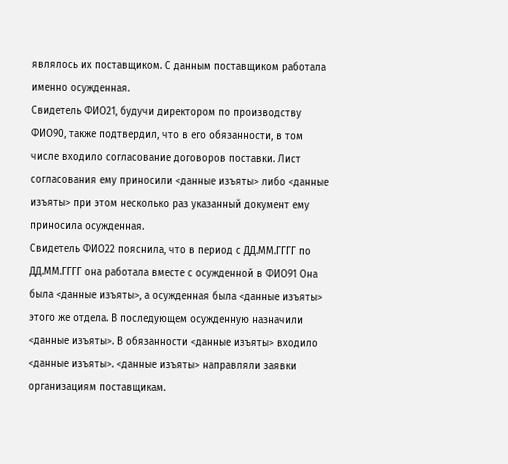являлось их поставщиком. С данным поставщиком работала именно осужденная.
Свидетель ФИО21, будучи директором по производству ФИО90, также подтвердил, что в его обязанности, в том числе входило согласование договоров поставки. Лист согласования ему приносили <данные изъяты> либо <данные изъяты> при этом несколько раз указанный документ ему приносила осужденная.
Свидетель ФИО22 пояснила, что в период с ДД.ММ.ГГГГ по ДД.ММ.ГГГГ она работала вместе с осужденной в ФИО91 Она была <данные изъяты>, а осужденная была <данные изъяты> этого же отдела. В последующем осужденную назначили <данные изъяты>. В обязанности <данные изъяты> входило <данные изъяты>. <данные изъяты> направляли заявки организациям поставщикам.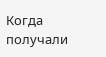Когда получали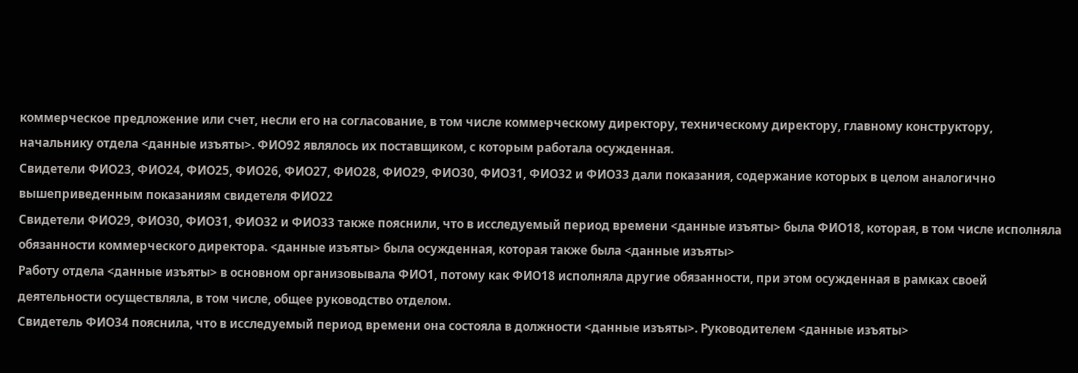коммерческое предложение или счет, несли его на согласование, в том числе коммерческому директору, техническому директору, главному конструктору, начальнику отдела <данные изъяты>. ФИО92 являлось их поставщиком, с которым работала осужденная.
Свидетели ФИО23, ФИО24, ФИО25, ФИО26, ФИО27, ФИО28, ФИО29, ФИО30, ФИО31, ФИО32 и ФИО33 дали показания, содержание которых в целом аналогично вышеприведенным показаниям свидетеля ФИО22
Свидетели ФИО29, ФИО30, ФИО31, ФИО32 и ФИО33 также пояснили, что в исследуемый период времени <данные изъяты> была ФИО18, которая, в том числе исполняла обязанности коммерческого директора. <данные изъяты> была осужденная, которая также была <данные изъяты>
Работу отдела <данные изъяты> в основном организовывала ФИО1, потому как ФИО18 исполняла другие обязанности, при этом осужденная в рамках своей деятельности осуществляла, в том числе, общее руководство отделом.
Свидетель ФИО34 пояснила, что в исследуемый период времени она состояла в должности <данные изъяты>. Руководителем <данные изъяты>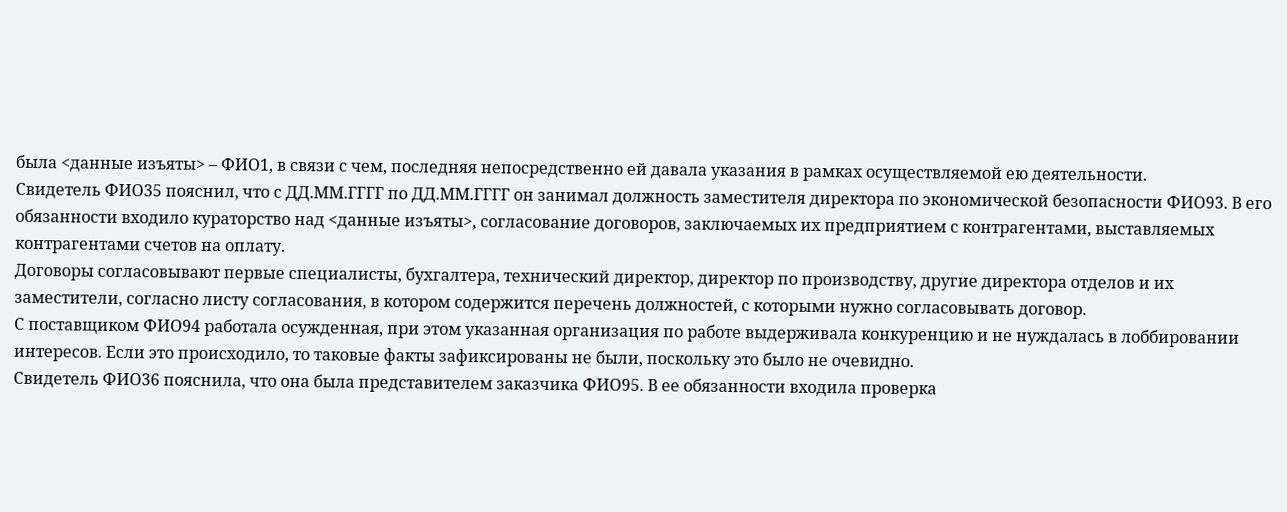была <данные изъяты> – ФИО1, в связи с чем, последняя непосредственно ей давала указания в рамках осуществляемой ею деятельности.
Свидетель ФИО35 пояснил, что с ДД.ММ.ГГГГ по ДД.ММ.ГГГГ он занимал должность заместителя директора по экономической безопасности ФИО93. В его обязанности входило кураторство над <данные изъяты>, согласование договоров, заключаемых их предприятием с контрагентами, выставляемых контрагентами счетов на оплату.
Договоры согласовывают первые специалисты, бухгалтера, технический директор, директор по производству, другие директора отделов и их заместители, согласно листу согласования, в котором содержится перечень должностей, с которыми нужно согласовывать договор.
С поставщиком ФИО94 работала осужденная, при этом указанная организация по работе выдерживала конкуренцию и не нуждалась в лоббировании интересов. Если это происходило, то таковые факты зафиксированы не были, поскольку это было не очевидно.
Свидетель ФИО36 пояснила, что она была представителем заказчика ФИО95. В ее обязанности входила проверка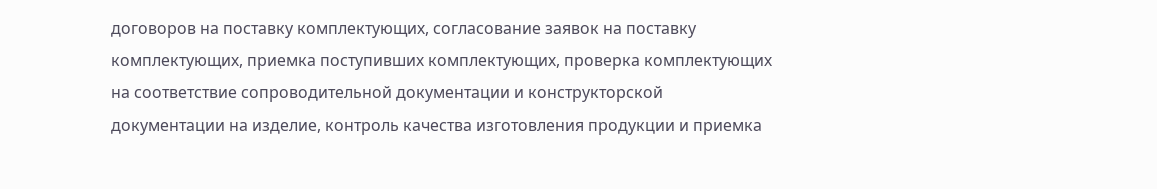договоров на поставку комплектующих, согласование заявок на поставку комплектующих, приемка поступивших комплектующих, проверка комплектующих на соответствие сопроводительной документации и конструкторской документации на изделие, контроль качества изготовления продукции и приемка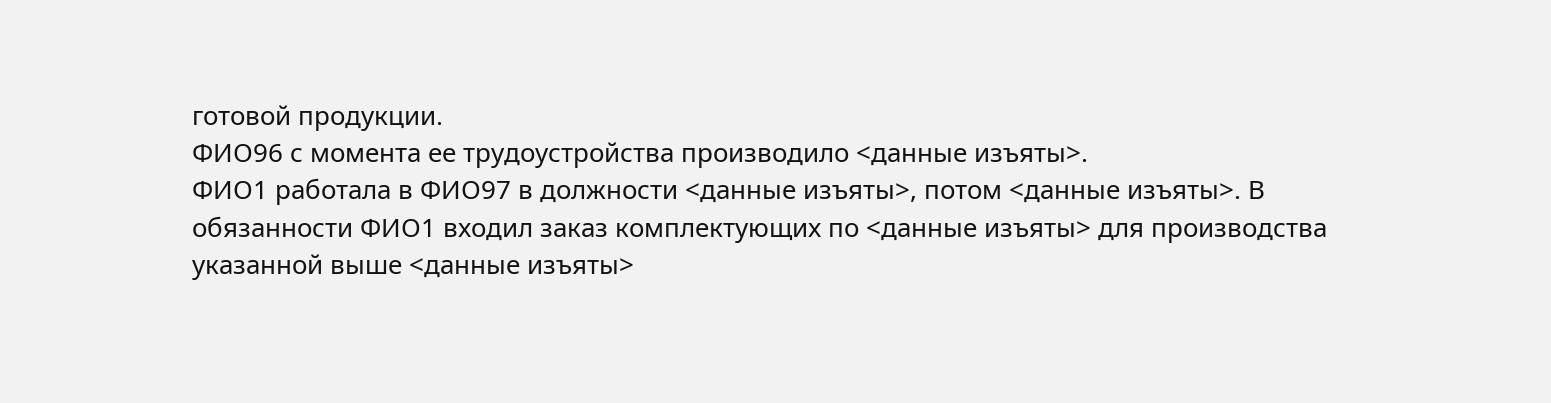готовой продукции.
ФИО96 с момента ее трудоустройства производило <данные изъяты>.
ФИО1 работала в ФИО97 в должности <данные изъяты>, потом <данные изъяты>. В обязанности ФИО1 входил заказ комплектующих по <данные изъяты> для производства указанной выше <данные изъяты>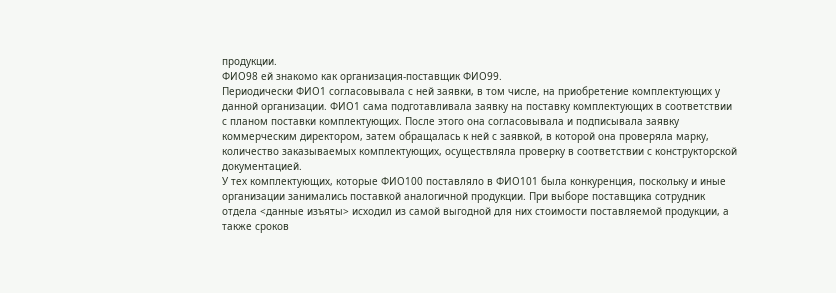продукции.
ФИО98 ей знакомо как организация-поставщик ФИО99.
Периодически ФИО1 согласовывала с ней заявки, в том числе, на приобретение комплектующих у данной организации. ФИО1 сама подготавливала заявку на поставку комплектующих в соответствии с планом поставки комплектующих. После этого она согласовывала и подписывала заявку коммерческим директором, затем обращалась к ней с заявкой, в которой она проверяла марку, количество заказываемых комплектующих, осуществляла проверку в соответствии с конструкторской документацией.
У тех комплектующих, которые ФИО100 поставляло в ФИО101 была конкуренция, поскольку и иные организации занимались поставкой аналогичной продукции. При выборе поставщика сотрудник отдела <данные изъяты> исходил из самой выгодной для них стоимости поставляемой продукции, а также сроков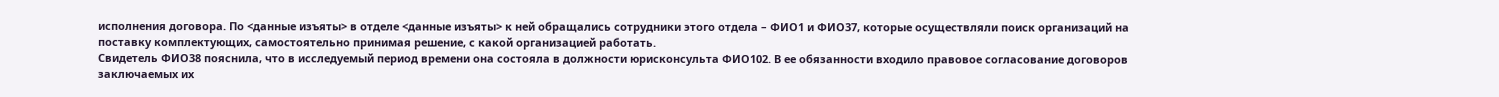исполнения договора. По <данные изъяты> в отделе <данные изъяты> к ней обращались сотрудники этого отдела – ФИО1 и ФИО37, которые осуществляли поиск организаций на поставку комплектующих, самостоятельно принимая решение, с какой организацией работать.
Свидетель ФИО38 пояснила, что в исследуемый период времени она состояла в должности юрисконсульта ФИО102. В ее обязанности входило правовое согласование договоров заключаемых их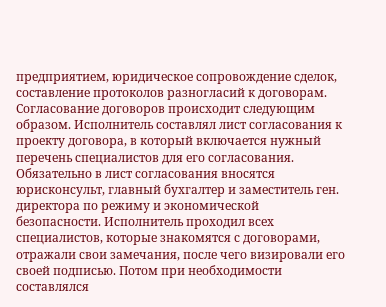предприятием, юридическое сопровождение сделок, составление протоколов разногласий к договорам.
Согласование договоров происходит следующим образом. Исполнитель составлял лист согласования к проекту договора, в который включается нужный перечень специалистов для его согласования. Обязательно в лист согласования вносятся юрисконсульт, главный бухгалтер и заместитель ген. директора по режиму и экономической безопасности. Исполнитель проходил всех специалистов, которые знакомятся с договорами, отражали свои замечания, после чего визировали его своей подписью. Потом при необходимости составлялся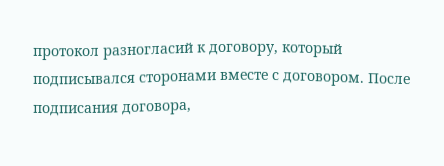протокол разногласий к договору, который подписывался сторонами вместе с договором. После подписания договора,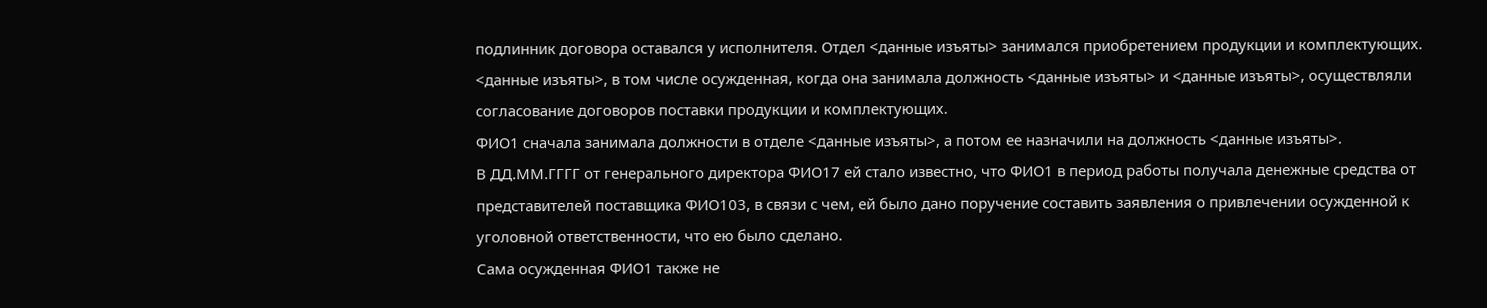подлинник договора оставался у исполнителя. Отдел <данные изъяты> занимался приобретением продукции и комплектующих. <данные изъяты>, в том числе осужденная, когда она занимала должность <данные изъяты> и <данные изъяты>, осуществляли согласование договоров поставки продукции и комплектующих.
ФИО1 сначала занимала должности в отделе <данные изъяты>, а потом ее назначили на должность <данные изъяты>.
В ДД.ММ.ГГГГ от генерального директора ФИО17 ей стало известно, что ФИО1 в период работы получала денежные средства от представителей поставщика ФИО103, в связи с чем, ей было дано поручение составить заявления о привлечении осужденной к уголовной ответственности, что ею было сделано.
Сама осужденная ФИО1 также не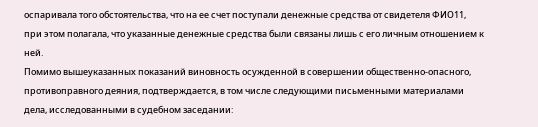оспаривала того обстоятельства, что на ее счет поступали денежные средства от свидетеля ФИО11, при этом полагала, что указанные денежные средства были связаны лишь с его личным отношением к ней.
Помимо вышеуказанных показаний виновность осужденной в совершении общественно-опасного, противоправного деяния, подтверждается, в том числе следующими письменными материалами дела, исследованными в судебном заседании: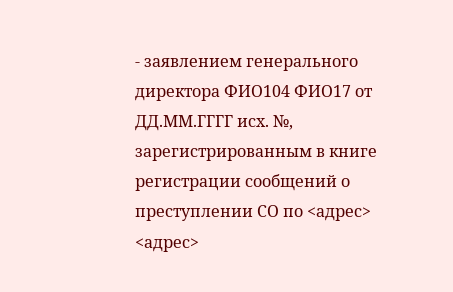- заявлением генерального директора ФИО104 ФИО17 от ДД.ММ.ГГГГ исх. №, зарегистрированным в книге регистрации сообщений о преступлении СО по <адрес> <адрес>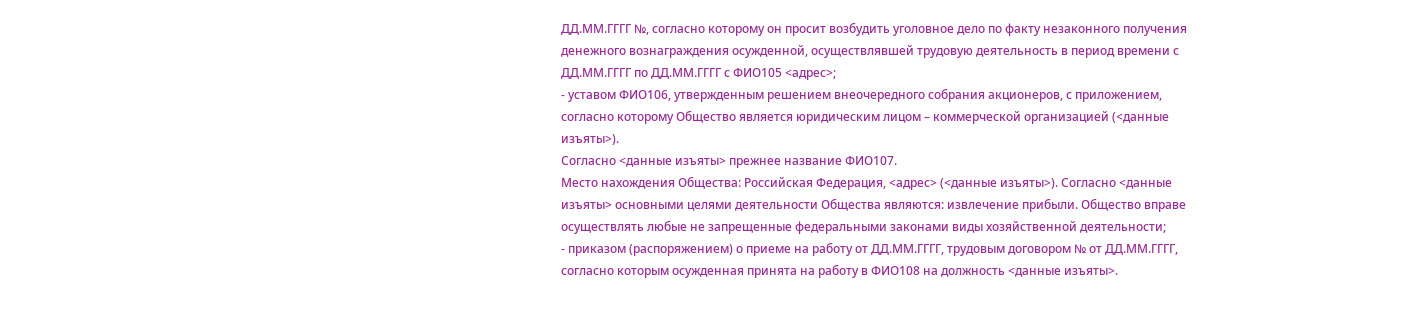ДД.ММ.ГГГГ №, согласно которому он просит возбудить уголовное дело по факту незаконного получения денежного вознаграждения осужденной, осуществлявшей трудовую деятельность в период времени с ДД.ММ.ГГГГ по ДД.ММ.ГГГГ с ФИО105 <адрес>;
- уставом ФИО106, утвержденным решением внеочередного собрания акционеров, с приложением, согласно которому Общество является юридическим лицом – коммерческой организацией (<данные изъяты>).
Согласно <данные изъяты> прежнее название ФИО107.
Место нахождения Общества: Российская Федерация, <адрес> (<данные изъяты>). Согласно <данные изъяты> основными целями деятельности Общества являются: извлечение прибыли. Общество вправе осуществлять любые не запрещенные федеральными законами виды хозяйственной деятельности;
- приказом (распоряжением) о приеме на работу от ДД.ММ.ГГГГ, трудовым договором № от ДД.ММ.ГГГГ, согласно которым осужденная принята на работу в ФИО108 на должность <данные изъяты>.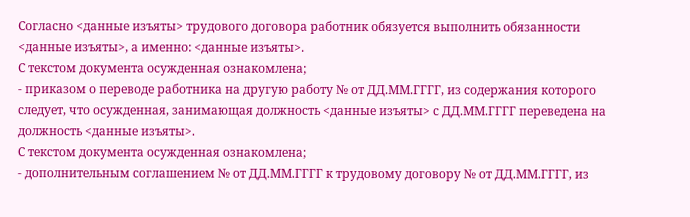Согласно <данные изъяты> трудового договора работник обязуется выполнить обязанности <данные изъяты>, а именно: <данные изъяты>.
С текстом документа осужденная ознакомлена;
- приказом о переводе работника на другую работу № от ДД.ММ.ГГГГ, из содержания которого следует, что осужденная, занимающая должность <данные изъяты> с ДД.ММ.ГГГГ переведена на должность <данные изъяты>.
С текстом документа осужденная ознакомлена;
- дополнительным соглашением № от ДД.ММ.ГГГГ к трудовому договору № от ДД.ММ.ГГГГ, из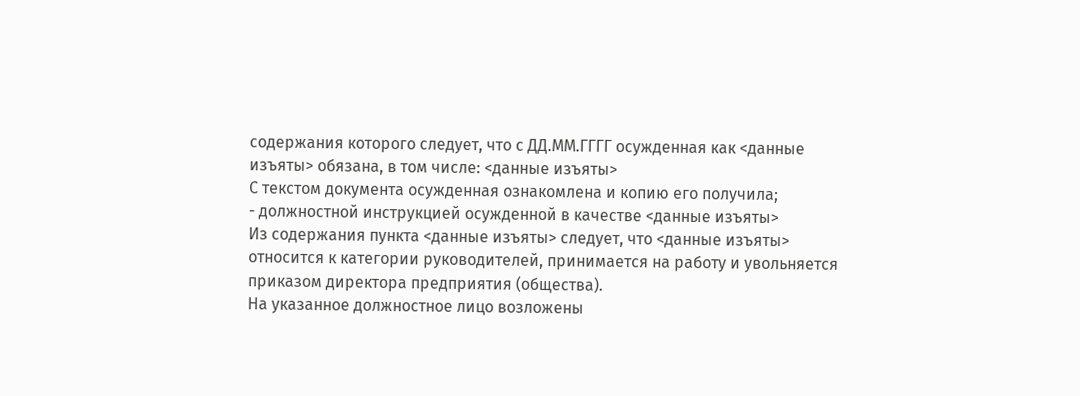содержания которого следует, что с ДД.ММ.ГГГГ осужденная как <данные изъяты> обязана, в том числе: <данные изъяты>
С текстом документа осужденная ознакомлена и копию его получила;
- должностной инструкцией осужденной в качестве <данные изъяты>
Из содержания пункта <данные изъяты> следует, что <данные изъяты> относится к категории руководителей, принимается на работу и увольняется приказом директора предприятия (общества).
На указанное должностное лицо возложены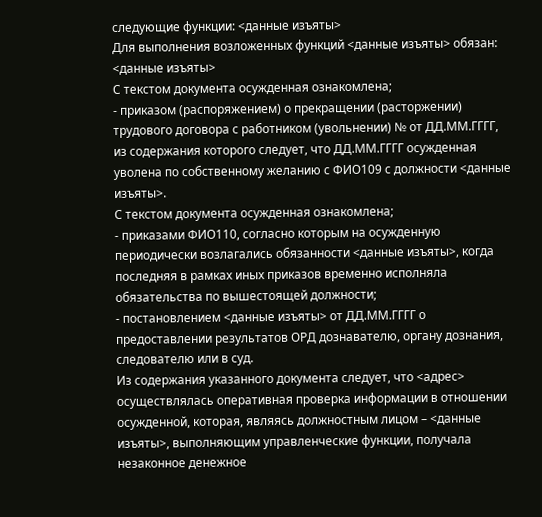следующие функции: <данные изъяты>
Для выполнения возложенных функций <данные изъяты> обязан: <данные изъяты>
С текстом документа осужденная ознакомлена;
- приказом (распоряжением) о прекращении (расторжении) трудового договора с работником (увольнении) № от ДД.ММ.ГГГГ, из содержания которого следует, что ДД.ММ.ГГГГ осужденная уволена по собственному желанию с ФИО109 с должности <данные изъяты>.
С текстом документа осужденная ознакомлена;
- приказами ФИО110, согласно которым на осужденную периодически возлагались обязанности <данные изъяты>, когда последняя в рамках иных приказов временно исполняла обязательства по вышестоящей должности;
- постановлением <данные изъяты> от ДД.ММ.ГГГГ о предоставлении результатов ОРД дознавателю, органу дознания, следователю или в суд.
Из содержания указанного документа следует, что <адрес> осуществлялась оперативная проверка информации в отношении осужденной, которая, являясь должностным лицом – <данные изъяты>, выполняющим управленческие функции, получала незаконное денежное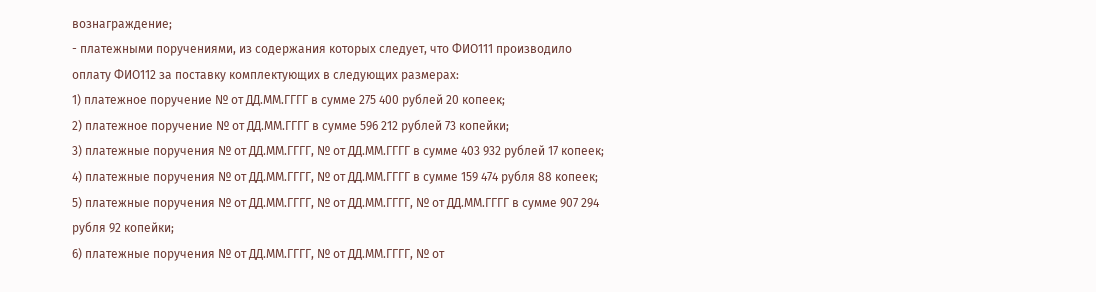вознаграждение;
- платежными поручениями, из содержания которых следует, что ФИО111 производило оплату ФИО112 за поставку комплектующих в следующих размерах:
1) платежное поручение № от ДД.ММ.ГГГГ в сумме 275 400 рублей 20 копеек;
2) платежное поручение № от ДД.ММ.ГГГГ в сумме 596 212 рублей 73 копейки;
3) платежные поручения № от ДД.ММ.ГГГГ, № от ДД.ММ.ГГГГ в сумме 403 932 рублей 17 копеек;
4) платежные поручения № от ДД.ММ.ГГГГ, № от ДД.ММ.ГГГГ в сумме 159 474 рубля 88 копеек;
5) платежные поручения № от ДД.ММ.ГГГГ, № от ДД.ММ.ГГГГ, № от ДД.ММ.ГГГГ в сумме 907 294 рубля 92 копейки;
6) платежные поручения № от ДД.ММ.ГГГГ, № от ДД.ММ.ГГГГ, № от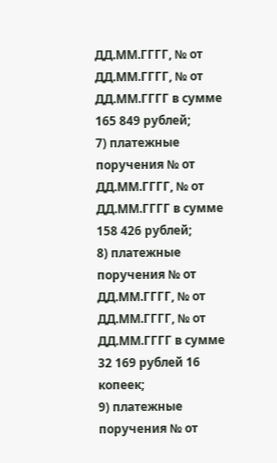ДД.ММ.ГГГГ, № от ДД.ММ.ГГГГ, № от ДД.ММ.ГГГГ в сумме 165 849 рублей;
7) платежные поручения № от ДД.ММ.ГГГГ, № от ДД.ММ.ГГГГ в сумме 158 426 рублей;
8) платежные поручения № от ДД.ММ.ГГГГ, № от ДД.ММ.ГГГГ, № от ДД.ММ.ГГГГ в сумме 32 169 рублей 16 копеек;
9) платежные поручения № от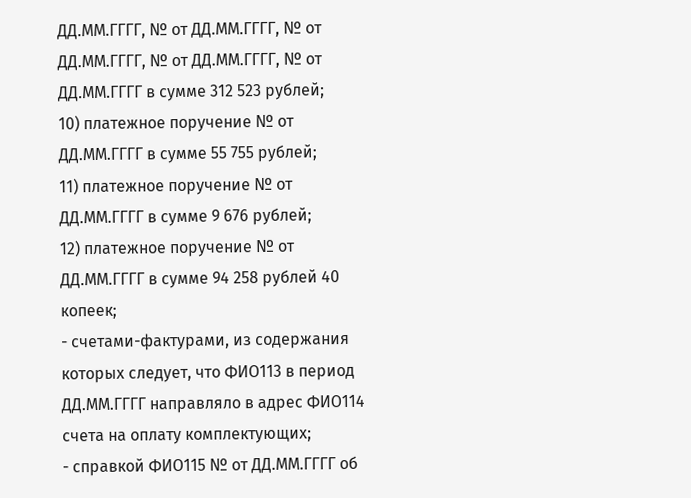ДД.ММ.ГГГГ, № от ДД.ММ.ГГГГ, № от ДД.ММ.ГГГГ, № от ДД.ММ.ГГГГ, № от ДД.ММ.ГГГГ в сумме 312 523 рублей;
10) платежное поручение № от ДД.ММ.ГГГГ в сумме 55 755 рублей;
11) платежное поручение № от ДД.ММ.ГГГГ в сумме 9 676 рублей;
12) платежное поручение № от ДД.ММ.ГГГГ в сумме 94 258 рублей 40 копеек;
- счетами-фактурами, из содержания которых следует, что ФИО113 в период ДД.ММ.ГГГГ направляло в адрес ФИО114 счета на оплату комплектующих;
- справкой ФИО115 № от ДД.ММ.ГГГГ об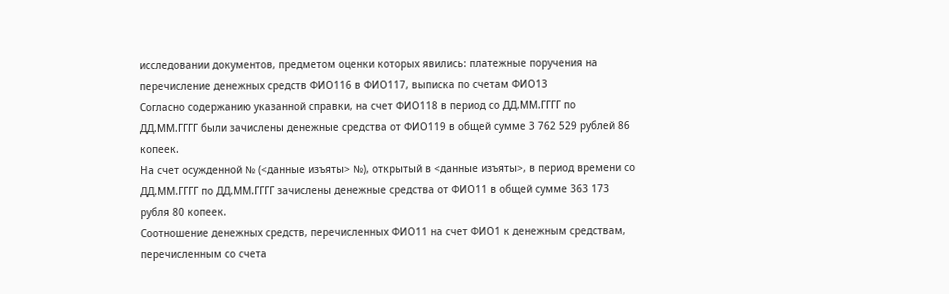исследовании документов, предметом оценки которых явились: платежные поручения на перечисление денежных средств ФИО116 в ФИО117, выписка по счетам ФИО13
Согласно содержанию указанной справки, на счет ФИО118 в период со ДД.ММ.ГГГГ по ДД.ММ.ГГГГ были зачислены денежные средства от ФИО119 в общей сумме 3 762 529 рублей 86 копеек.
На счет осужденной № (<данные изъяты> №), открытый в <данные изъяты>, в период времени со ДД.ММ.ГГГГ по ДД.ММ.ГГГГ зачислены денежные средства от ФИО11 в общей сумме 363 173 рубля 80 копеек.
Соотношение денежных средств, перечисленных ФИО11 на счет ФИО1 к денежным средствам, перечисленным со счета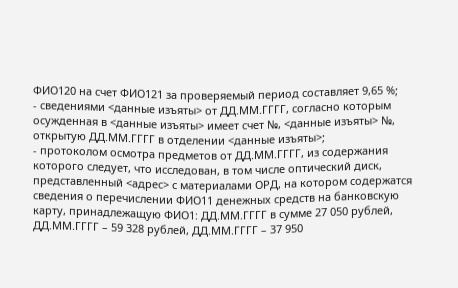ФИО120 на счет ФИО121 за проверяемый период составляет 9,65 %;
- сведениями <данные изъяты> от ДД.ММ.ГГГГ, согласно которым осужденная в <данные изъяты> имеет счет №, <данные изъяты> №, открытую ДД.ММ.ГГГГ в отделении <данные изъяты>;
- протоколом осмотра предметов от ДД.ММ.ГГГГ, из содержания которого следует, что исследован, в том числе оптический диск, представленный <адрес> с материалами ОРД, на котором содержатся сведения о перечислении ФИО11 денежных средств на банковскую карту, принадлежащую ФИО1: ДД.ММ.ГГГГ в сумме 27 050 рублей, ДД.ММ.ГГГГ – 59 328 рублей, ДД.ММ.ГГГГ – 37 950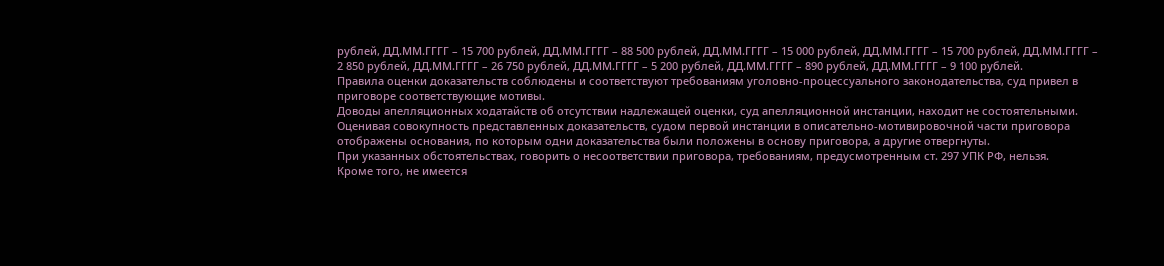рублей, ДД.ММ.ГГГГ – 15 700 рублей, ДД.ММ.ГГГГ – 88 500 рублей, ДД.ММ.ГГГГ – 15 000 рублей, ДД.ММ.ГГГГ – 15 700 рублей, ДД.ММ.ГГГГ – 2 850 рублей, ДД.ММ.ГГГГ – 26 750 рублей, ДД.ММ.ГГГГ – 5 200 рублей, ДД.ММ.ГГГГ – 890 рублей, ДД.ММ.ГГГГ – 9 100 рублей.
Правила оценки доказательств соблюдены и соответствуют требованиям уголовно-процессуального законодательства, суд привел в приговоре соответствующие мотивы.
Доводы апелляционных ходатайств об отсутствии надлежащей оценки, суд апелляционной инстанции, находит не состоятельными.
Оценивая совокупность представленных доказательств, судом первой инстанции в описательно-мотивировочной части приговора отображены основания, по которым одни доказательства были положены в основу приговора, а другие отвергнуты.
При указанных обстоятельствах, говорить о несоответствии приговора, требованиям, предусмотренным ст. 297 УПК РФ, нельзя.
Кроме того, не имеется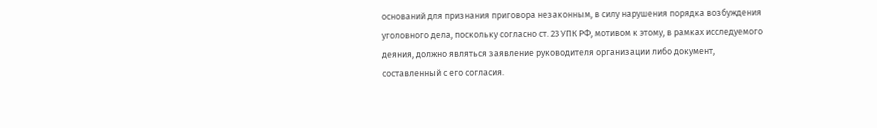оснований для признания приговора незаконным, в силу нарушения порядка возбуждения уголовного дела, поскольку согласно ст. 23 УПК РФ, мотивом к этому, в рамках исследуемого деяния, должно являться заявление руководителя организации либо документ, составленный с его согласия.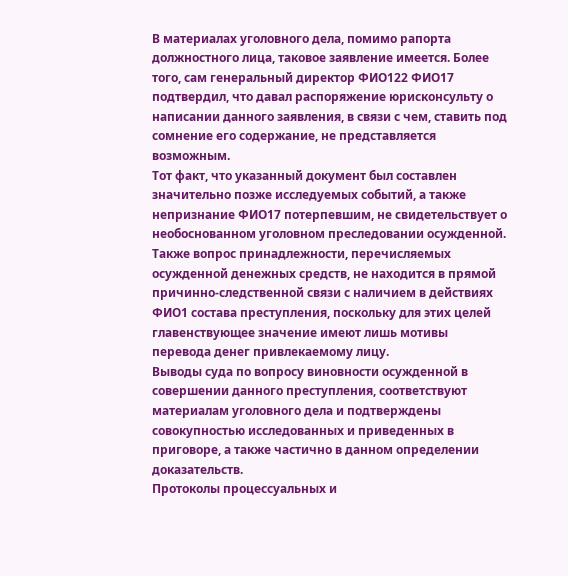В материалах уголовного дела, помимо рапорта должностного лица, таковое заявление имеется. Более того, сам генеральный директор ФИО122 ФИО17 подтвердил, что давал распоряжение юрисконсульту о написании данного заявления, в связи с чем, ставить под сомнение его содержание, не представляется возможным.
Тот факт, что указанный документ был составлен значительно позже исследуемых событий, а также непризнание ФИО17 потерпевшим, не свидетельствует о необоснованном уголовном преследовании осужденной.
Также вопрос принадлежности, перечисляемых осужденной денежных средств, не находится в прямой причинно-следственной связи с наличием в действиях ФИО1 состава преступления, поскольку для этих целей главенствующее значение имеют лишь мотивы перевода денег привлекаемому лицу.
Выводы суда по вопросу виновности осужденной в совершении данного преступления, соответствуют материалам уголовного дела и подтверждены совокупностью исследованных и приведенных в приговоре, а также частично в данном определении доказательств.
Протоколы процессуальных и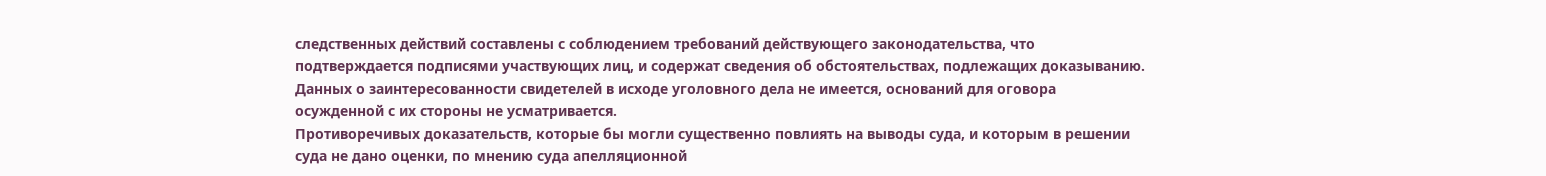следственных действий составлены с соблюдением требований действующего законодательства, что подтверждается подписями участвующих лиц, и содержат сведения об обстоятельствах, подлежащих доказыванию.
Данных о заинтересованности свидетелей в исходе уголовного дела не имеется, оснований для оговора осужденной с их стороны не усматривается.
Противоречивых доказательств, которые бы могли существенно повлиять на выводы суда, и которым в решении суда не дано оценки, по мнению суда апелляционной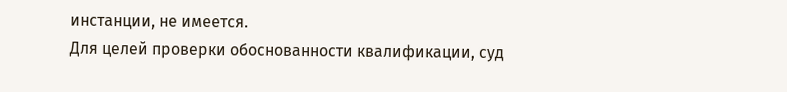инстанции, не имеется.
Для целей проверки обоснованности квалификации, суд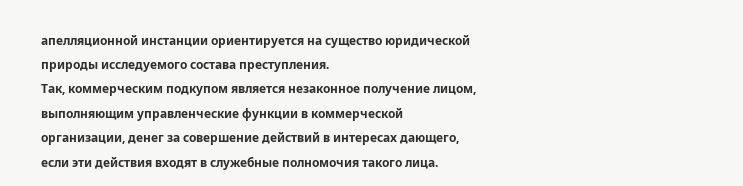апелляционной инстанции ориентируется на существо юридической природы исследуемого состава преступления.
Так, коммерческим подкупом является незаконное получение лицом, выполняющим управленческие функции в коммерческой организации, денег за совершение действий в интересах дающего, если эти действия входят в служебные полномочия такого лица.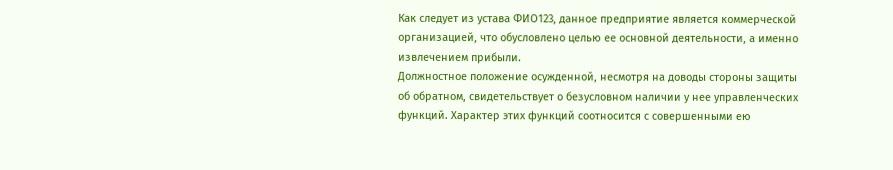Как следует из устава ФИО123, данное предприятие является коммерческой организацией, что обусловлено целью ее основной деятельности, а именно извлечением прибыли.
Должностное положение осужденной, несмотря на доводы стороны защиты об обратном, свидетельствует о безусловном наличии у нее управленческих функций. Характер этих функций соотносится с совершенными ею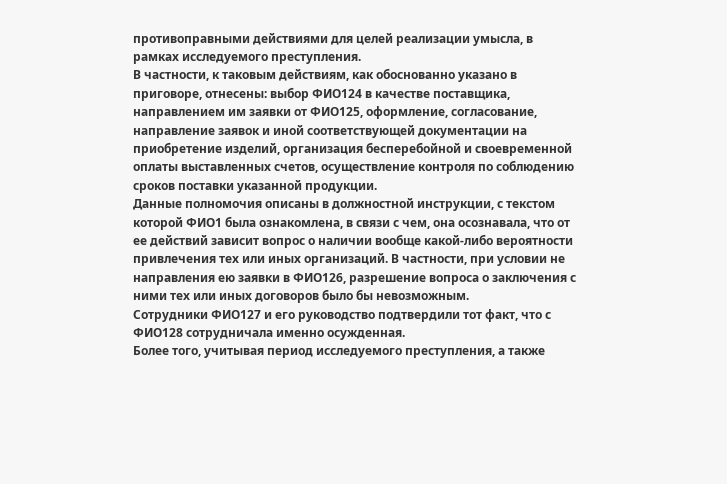противоправными действиями для целей реализации умысла, в рамках исследуемого преступления.
В частности, к таковым действиям, как обоснованно указано в приговоре, отнесены: выбор ФИО124 в качестве поставщика, направлением им заявки от ФИО125, оформление, согласование, направление заявок и иной соответствующей документации на приобретение изделий, организация бесперебойной и своевременной оплаты выставленных счетов, осуществление контроля по соблюдению сроков поставки указанной продукции.
Данные полномочия описаны в должностной инструкции, с текстом которой ФИО1 была ознакомлена, в связи с чем, она осознавала, что от ее действий зависит вопрос о наличии вообще какой-либо вероятности привлечения тех или иных организаций. В частности, при условии не направления ею заявки в ФИО126, разрешение вопроса о заключения с ними тех или иных договоров было бы невозможным.
Сотрудники ФИО127 и его руководство подтвердили тот факт, что с ФИО128 сотрудничала именно осужденная.
Более того, учитывая период исследуемого преступления, а также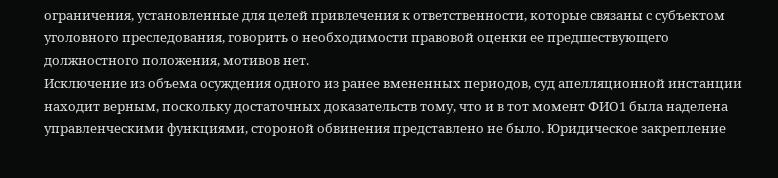ограничения, установленные для целей привлечения к ответственности, которые связаны с субъектом уголовного преследования, говорить о необходимости правовой оценки ее предшествующего должностного положения, мотивов нет.
Исключение из объема осуждения одного из ранее вмененных периодов, суд апелляционной инстанции находит верным, поскольку достаточных доказательств тому, что и в тот момент ФИО1 была наделена управленческими функциями, стороной обвинения представлено не было. Юридическое закрепление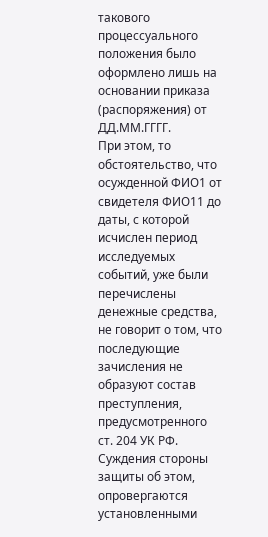такового процессуального положения было оформлено лишь на основании приказа (распоряжения) от ДД.ММ.ГГГГ.
При этом, то обстоятельство, что осужденной ФИО1 от свидетеля ФИО11 до даты, с которой исчислен период исследуемых событий, уже были перечислены денежные средства, не говорит о том, что последующие зачисления не образуют состав преступления, предусмотренного ст. 204 УК РФ.
Суждения стороны защиты об этом, опровергаются установленными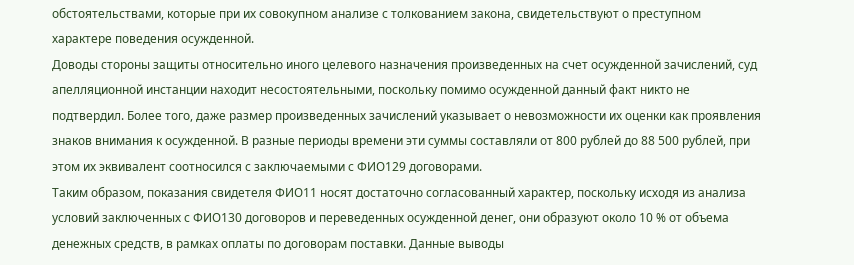обстоятельствами, которые при их совокупном анализе с толкованием закона, свидетельствуют о преступном характере поведения осужденной.
Доводы стороны защиты относительно иного целевого назначения произведенных на счет осужденной зачислений, суд апелляционной инстанции находит несостоятельными, поскольку помимо осужденной данный факт никто не подтвердил. Более того, даже размер произведенных зачислений указывает о невозможности их оценки как проявления знаков внимания к осужденной. В разные периоды времени эти суммы составляли от 800 рублей до 88 500 рублей, при этом их эквивалент соотносился с заключаемыми с ФИО129 договорами.
Таким образом, показания свидетеля ФИО11 носят достаточно согласованный характер, поскольку исходя из анализа условий заключенных с ФИО130 договоров и переведенных осужденной денег, они образуют около 10 % от объема денежных средств, в рамках оплаты по договорам поставки. Данные выводы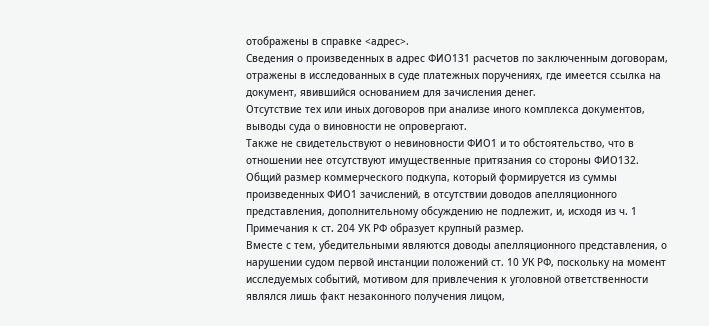отображены в справке <адрес>.
Сведения о произведенных в адрес ФИО131 расчетов по заключенным договорам, отражены в исследованных в суде платежных поручениях, где имеется ссылка на документ, явившийся основанием для зачисления денег.
Отсутствие тех или иных договоров при анализе иного комплекса документов, выводы суда о виновности не опровергают.
Также не свидетельствуют о невиновности ФИО1 и то обстоятельство, что в отношении нее отсутствуют имущественные притязания со стороны ФИО132.
Общий размер коммерческого подкупа, который формируется из суммы произведенных ФИО1 зачислений, в отсутствии доводов апелляционного представления, дополнительному обсуждению не подлежит, и, исходя из ч. 1 Примечания к ст. 204 УК РФ образует крупный размер.
Вместе с тем, убедительными являются доводы апелляционного представления, о нарушении судом первой инстанции положений ст. 10 УК РФ, поскольку на момент исследуемых событий, мотивом для привлечения к уголовной ответственности являлся лишь факт незаконного получения лицом,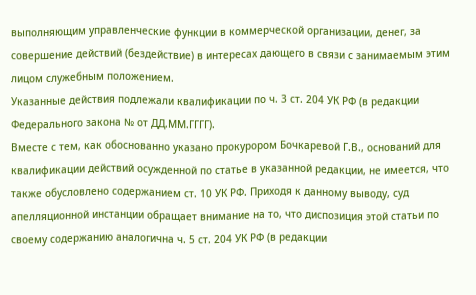выполняющим управленческие функции в коммерческой организации, денег, за совершение действий (бездействие) в интересах дающего в связи с занимаемым этим лицом служебным положением.
Указанные действия подлежали квалификации по ч. 3 ст. 204 УК РФ (в редакции Федерального закона № от ДД.ММ.ГГГГ).
Вместе с тем, как обоснованно указано прокурором Бочкаревой Г.В., оснований для квалификации действий осужденной по статье в указанной редакции, не имеется, что также обусловлено содержанием ст. 10 УК РФ. Приходя к данному выводу, суд апелляционной инстанции обращает внимание на то, что диспозиция этой статьи по своему содержанию аналогична ч. 5 ст. 204 УК РФ (в редакции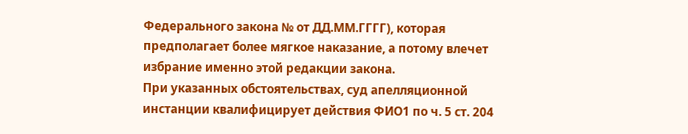Федерального закона № от ДД.ММ.ГГГГ), которая предполагает более мягкое наказание, а потому влечет избрание именно этой редакции закона.
При указанных обстоятельствах, суд апелляционной инстанции квалифицирует действия ФИО1 по ч. 5 ст. 204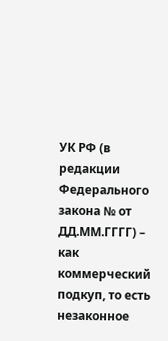УК РФ (в редакции Федерального закона № от ДД.ММ.ГГГГ) – как коммерческий подкуп, то есть незаконное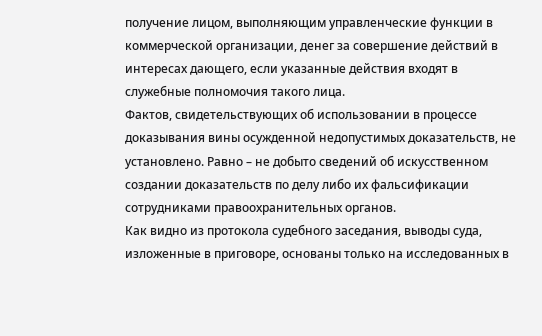получение лицом, выполняющим управленческие функции в коммерческой организации, денег за совершение действий в интересах дающего, если указанные действия входят в служебные полномочия такого лица.
Фактов, свидетельствующих об использовании в процессе доказывания вины осужденной недопустимых доказательств, не установлено. Равно – не добыто сведений об искусственном создании доказательств по делу либо их фальсификации сотрудниками правоохранительных органов.
Как видно из протокола судебного заседания, выводы суда, изложенные в приговоре, основаны только на исследованных в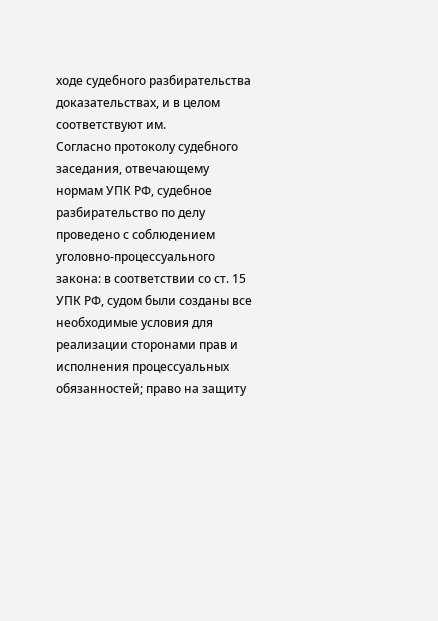ходе судебного разбирательства доказательствах, и в целом соответствуют им.
Согласно протоколу судебного заседания, отвечающему нормам УПК РФ, судебное разбирательство по делу проведено с соблюдением уголовно-процессуального закона: в соответствии со ст. 15 УПК РФ, судом были созданы все необходимые условия для реализации сторонами прав и исполнения процессуальных обязанностей; право на защиту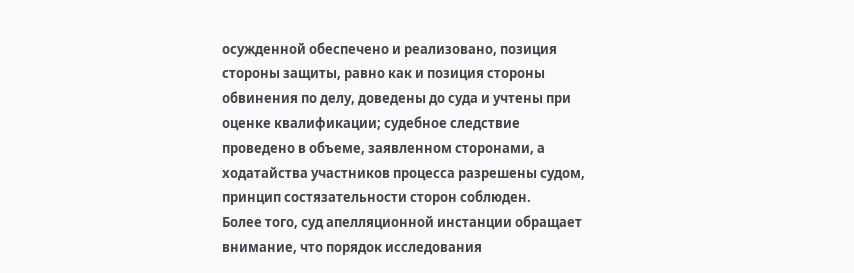осужденной обеспечено и реализовано, позиция стороны защиты, равно как и позиция стороны обвинения по делу, доведены до суда и учтены при оценке квалификации; судебное следствие проведено в объеме, заявленном сторонами, а ходатайства участников процесса разрешены судом, принцип состязательности сторон соблюден.
Более того, суд апелляционной инстанции обращает внимание, что порядок исследования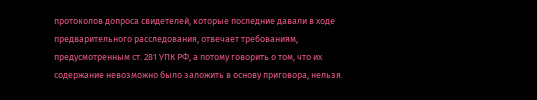протоколов допроса свидетелей, которые последние давали в ходе предварительного расследования, отвечает требованиям, предусмотренным ст. 281 УПК РФ, а потому говорить о том, что их содержание невозможно было заложить в основу приговора, нельзя.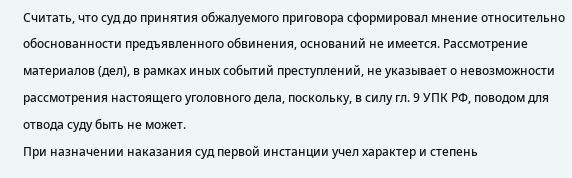Считать, что суд до принятия обжалуемого приговора сформировал мнение относительно обоснованности предъявленного обвинения, оснований не имеется. Рассмотрение материалов (дел), в рамках иных событий преступлений, не указывает о невозможности рассмотрения настоящего уголовного дела, поскольку, в силу гл. 9 УПК РФ, поводом для отвода суду быть не может.
При назначении наказания суд первой инстанции учел характер и степень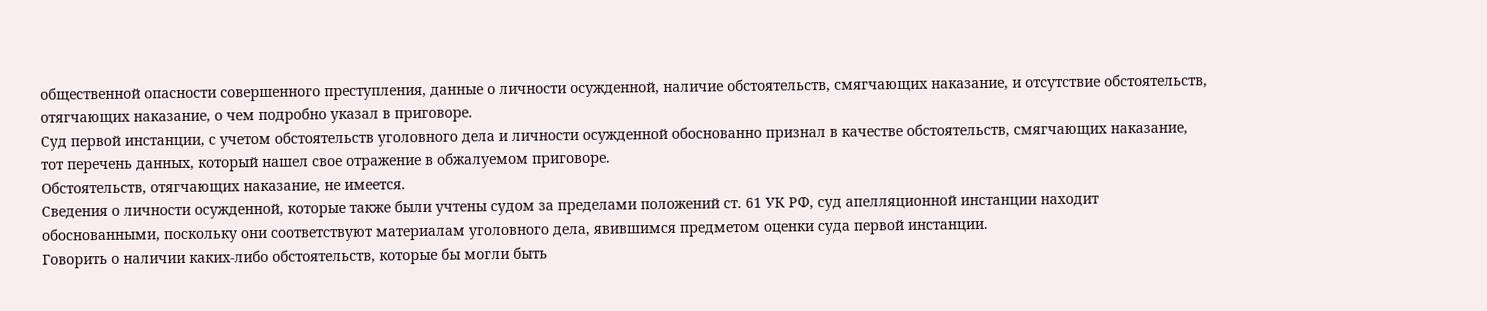общественной опасности совершенного преступления, данные о личности осужденной, наличие обстоятельств, смягчающих наказание, и отсутствие обстоятельств, отягчающих наказание, о чем подробно указал в приговоре.
Суд первой инстанции, с учетом обстоятельств уголовного дела и личности осужденной обоснованно признал в качестве обстоятельств, смягчающих наказание, тот перечень данных, который нашел свое отражение в обжалуемом приговоре.
Обстоятельств, отягчающих наказание, не имеется.
Сведения о личности осужденной, которые также были учтены судом за пределами положений ст. 61 УК РФ, суд апелляционной инстанции находит обоснованными, поскольку они соответствуют материалам уголовного дела, явившимся предметом оценки суда первой инстанции.
Говорить о наличии каких-либо обстоятельств, которые бы могли быть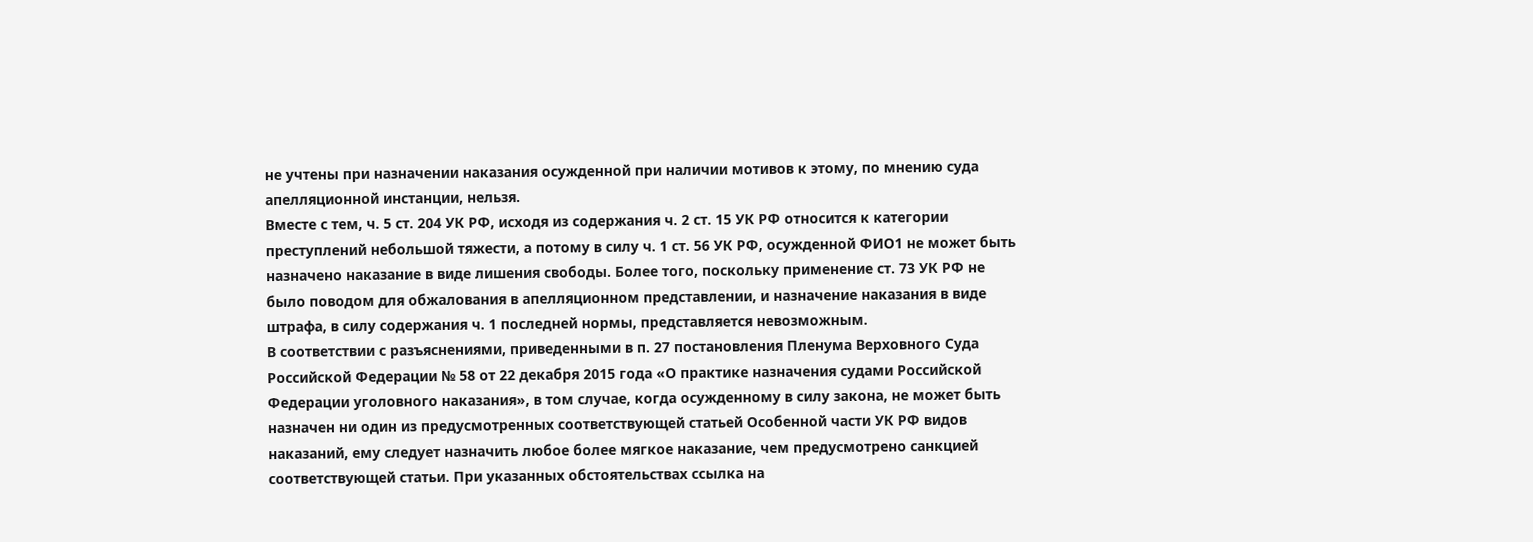не учтены при назначении наказания осужденной при наличии мотивов к этому, по мнению суда апелляционной инстанции, нельзя.
Вместе с тем, ч. 5 ст. 204 УК РФ, исходя из содержания ч. 2 ст. 15 УК РФ относится к категории преступлений небольшой тяжести, а потому в силу ч. 1 ст. 56 УК РФ, осужденной ФИО1 не может быть назначено наказание в виде лишения свободы. Более того, поскольку применение ст. 73 УК РФ не было поводом для обжалования в апелляционном представлении, и назначение наказания в виде штрафа, в силу содержания ч. 1 последней нормы, представляется невозможным.
В соответствии с разъяснениями, приведенными в п. 27 постановления Пленума Верховного Суда Российской Федерации № 58 от 22 декабря 2015 года «О практике назначения судами Российской Федерации уголовного наказания», в том случае, когда осужденному в силу закона, не может быть назначен ни один из предусмотренных соответствующей статьей Особенной части УК РФ видов наказаний, ему следует назначить любое более мягкое наказание, чем предусмотрено санкцией соответствующей статьи. При указанных обстоятельствах ссылка на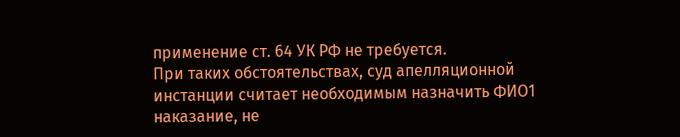применение ст. 64 УК РФ не требуется.
При таких обстоятельствах, суд апелляционной инстанции считает необходимым назначить ФИО1 наказание, не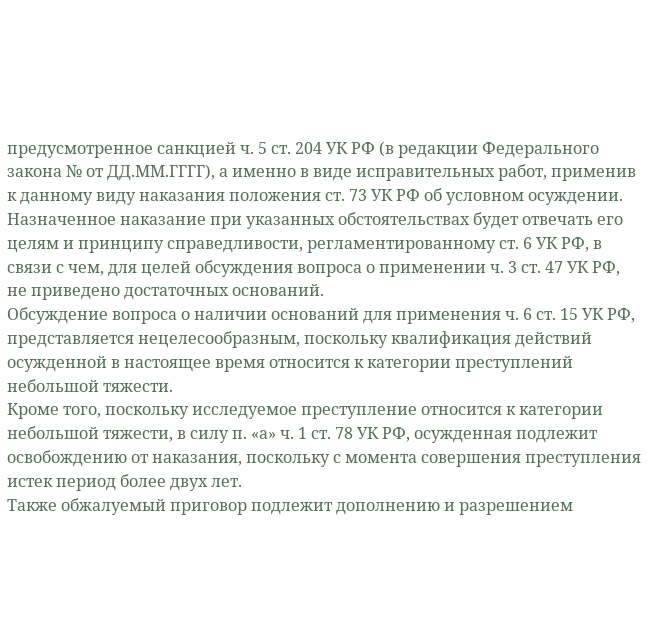предусмотренное санкцией ч. 5 ст. 204 УК РФ (в редакции Федерального закона № от ДД.ММ.ГГГГ), а именно в виде исправительных работ, применив к данному виду наказания положения ст. 73 УК РФ об условном осуждении.
Назначенное наказание при указанных обстоятельствах будет отвечать его целям и принципу справедливости, регламентированному ст. 6 УК РФ, в связи с чем, для целей обсуждения вопроса о применении ч. 3 ст. 47 УК РФ, не приведено достаточных оснований.
Обсуждение вопроса о наличии оснований для применения ч. 6 ст. 15 УК РФ, представляется нецелесообразным, поскольку квалификация действий осужденной в настоящее время относится к категории преступлений небольшой тяжести.
Кроме того, поскольку исследуемое преступление относится к категории небольшой тяжести, в силу п. «а» ч. 1 ст. 78 УК РФ, осужденная подлежит освобождению от наказания, поскольку с момента совершения преступления истек период более двух лет.
Также обжалуемый приговор подлежит дополнению и разрешением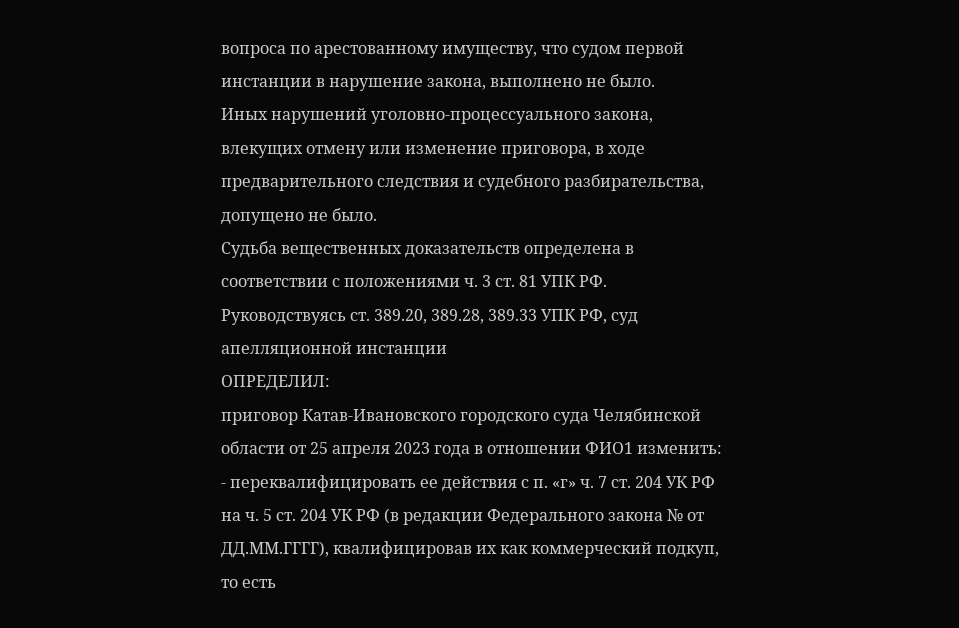вопроса по арестованному имуществу, что судом первой инстанции в нарушение закона, выполнено не было.
Иных нарушений уголовно-процессуального закона, влекущих отмену или изменение приговора, в ходе предварительного следствия и судебного разбирательства, допущено не было.
Судьба вещественных доказательств определена в соответствии с положениями ч. 3 ст. 81 УПК РФ.
Руководствуясь ст. 389.20, 389.28, 389.33 УПК РФ, суд апелляционной инстанции
ОПРЕДЕЛИЛ:
приговор Катав-Ивановского городского суда Челябинской области от 25 апреля 2023 года в отношении ФИО1 изменить:
- переквалифицировать ее действия с п. «г» ч. 7 ст. 204 УК РФ на ч. 5 ст. 204 УК РФ (в редакции Федерального закона № от ДД.ММ.ГГГГ), квалифицировав их как коммерческий подкуп, то есть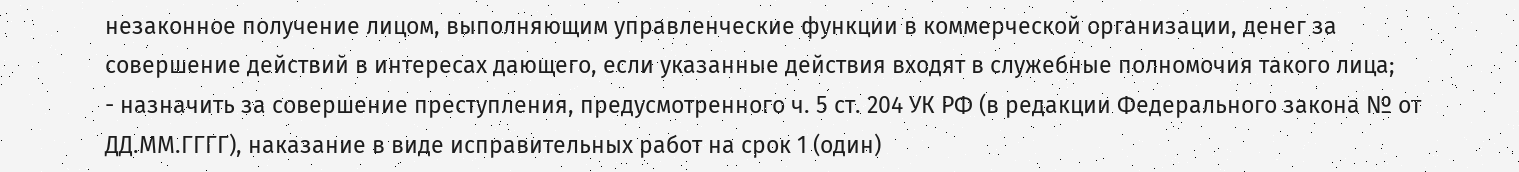незаконное получение лицом, выполняющим управленческие функции в коммерческой организации, денег за совершение действий в интересах дающего, если указанные действия входят в служебные полномочия такого лица;
- назначить за совершение преступления, предусмотренного ч. 5 ст. 204 УК РФ (в редакции Федерального закона № от ДД.ММ.ГГГГ), наказание в виде исправительных работ на срок 1 (один)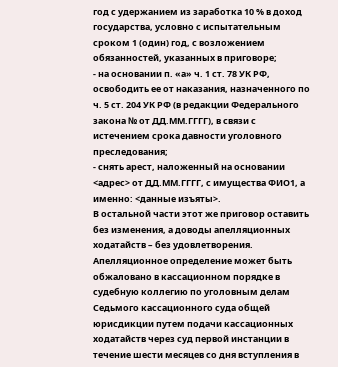год с удержанием из заработка 10 % в доход государства, условно с испытательным сроком 1 (один) год, с возложением обязанностей, указанных в приговоре;
- на основании п. «а» ч. 1 ст. 78 УК РФ, освободить ее от наказания, назначенного по ч. 5 ст. 204 УК РФ (в редакции Федерального закона № от ДД.ММ.ГГГГ), в связи с истечением срока давности уголовного преследования;
- снять арест, наложенный на основании <адрес> от ДД.ММ.ГГГГ, с имущества ФИО1, а именно: <данные изъяты>.
В остальной части этот же приговор оставить без изменения, а доводы апелляционных ходатайств – без удовлетворения.
Апелляционное определение может быть обжаловано в кассационном порядке в судебную коллегию по уголовным делам Седьмого кассационного суда общей юрисдикции путем подачи кассационных ходатайств через суд первой инстанции в течение шести месяцев со дня вступления в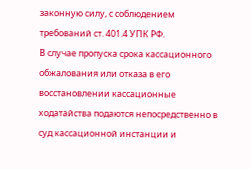законную силу, с соблюдением требований ст. 401.4 УПК РФ.
В случае пропуска срока кассационного обжалования или отказа в его восстановлении кассационные ходатайства подаются непосредственно в суд кассационной инстанции и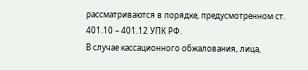рассматриваются в порядке, предусмотренном ст. 401.10 – 401.12 УПК РФ.
В случае кассационного обжалования, лица,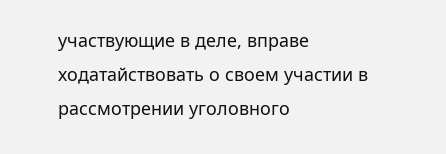участвующие в деле, вправе ходатайствовать о своем участии в рассмотрении уголовного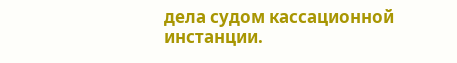дела судом кассационной инстанции.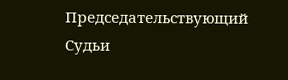Председательствующий
Судьи